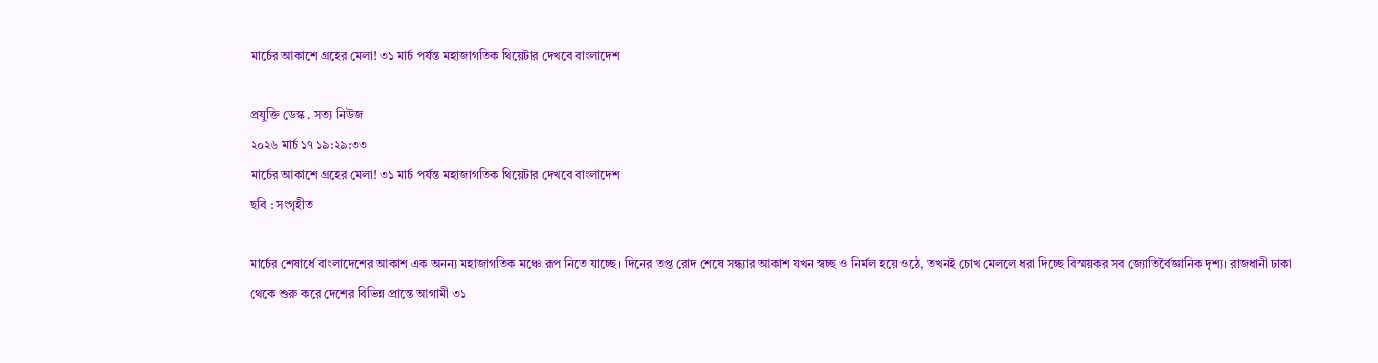মার্চের আকাশে গ্রহের মেলা! ৩১ মার্চ পর্যন্ত মহাজাগতিক থিয়েটার দেখবে বাংলাদেশ

প্রযুক্তি ডেস্ক . সত্য নিউজ
২০২৬ মার্চ ১৭ ১৯:২৯:৩৩
মার্চের আকাশে গ্রহের মেলা! ৩১ মার্চ পর্যন্ত মহাজাগতিক থিয়েটার দেখবে বাংলাদেশ
ছবি : সংগৃহীত

মার্চের শেষার্ধে বাংলাদেশের আকাশ এক অনন্য মহাজাগতিক মঞ্চে রূপ নিতে যাচ্ছে। দিনের তপ্ত রোদ শেষে সন্ধ্যার আকাশ যখন স্বচ্ছ ও নির্মল হয়ে ওঠে, তখনই চোখ মেললে ধরা দিচ্ছে বিস্ময়কর সব জ্যোতির্বৈজ্ঞানিক দৃশ্য। রাজধানী ঢাকা থেকে শুরু করে দেশের বিভিন্ন প্রান্তে আগামী ৩১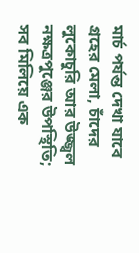মার্চ পর্যন্ত দেখা যাবে গ্রহের মেলা, চাঁদের লুকোচুরি আর উজ্জ্বল নক্ষত্রপুঞ্জের উপস্থিতি; সব মিলিয়ে এক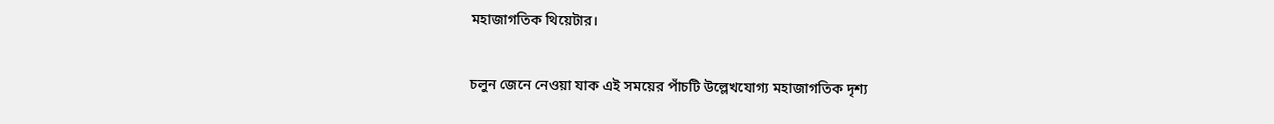মহাজাগতিক থিয়েটার।

চলুন জেনে নেওয়া যাক এই সময়ের পাঁচটি উল্লেখযোগ্য মহাজাগতিক দৃশ্য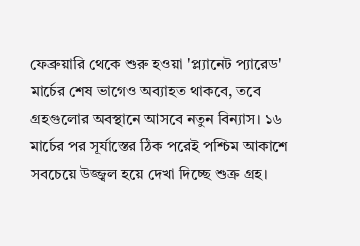ফেব্রুয়ারি থেকে শুরু হওয়া 'প্ল্যানেট প্যারেড' মার্চের শেষ ভাগেও অব্যাহত থাকবে, তবে গ্রহগুলোর অবস্থানে আসবে নতুন বিন্যাস। ১৬ মার্চের পর সূর্যাস্তের ঠিক পরেই পশ্চিম আকাশে সবচেয়ে উজ্জ্বল হয়ে দেখা দিচ্ছে শুক্র গ্রহ।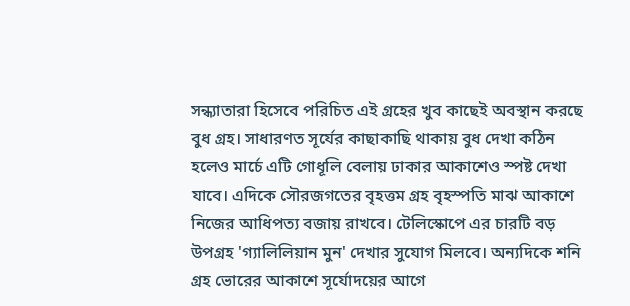সন্ধ্যাতারা হিসেবে পরিচিত এই গ্রহের খুব কাছেই অবস্থান করছে বুধ গ্রহ। সাধারণত সূর্যের কাছাকাছি থাকায় বুধ দেখা কঠিন হলেও মার্চে এটি গোধূলি বেলায় ঢাকার আকাশেও স্পষ্ট দেখা যাবে। এদিকে সৌরজগতের বৃহত্তম গ্রহ বৃহস্পতি মাঝ আকাশে নিজের আধিপত্য বজায় রাখবে। টেলিস্কোপে এর চারটি বড় উপগ্রহ 'গ্যালিলিয়ান মুন' দেখার সুযোগ মিলবে। অন্যদিকে শনি গ্রহ ভোরের আকাশে সূর্যোদয়ের আগে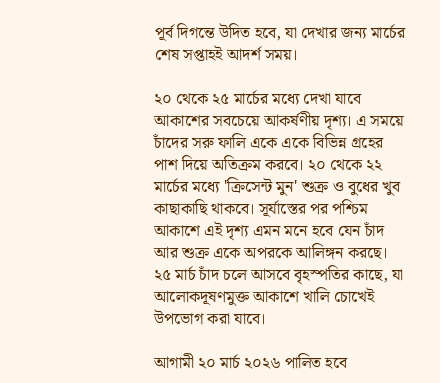পূর্ব দিগন্তে উদিত হবে, যা দেখার জন্য মার্চের শেষ সপ্তাহই আদর্শ সময়।

২০ থেকে ২৫ মার্চের মধ্যে দেখা যাবে আকাশের সবচেয়ে আকর্ষণীয় দৃশ্য। এ সময়ে চাঁদের সরু ফালি একে একে বিভিন্ন গ্রহের পাশ দিয়ে অতিক্রম করবে। ২০ থেকে ২২ মার্চের মধ্যে 'ক্রিসেন্ট মুন' শুক্র ও বুধের খুব কাছাকাছি থাকবে। সূর্যাস্তের পর পশ্চিম আকাশে এই দৃশ্য এমন মনে হবে যেন চাঁদ আর শুক্র একে অপরকে আলিঙ্গন করছে। ২৫ মার্চ চাঁদ চলে আসবে বৃহস্পতির কাছে, যা আলোকদূষণমুক্ত আকাশে খালি চোখেই উপভোগ করা যাবে।

আগামী ২০ মার্চ ২০২৬ পালিত হবে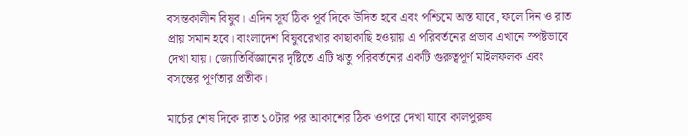বসন্তকালীন বিষুব। এদিন সূর্য ঠিক পূর্ব দিকে উদিত হবে এবং পশ্চিমে অস্ত যাবে, ফলে দিন ও রাত প্রায় সমান হবে। বাংলাদেশ বিষুবরেখার কাছাকাছি হওয়ায় এ পরিবর্তনের প্রভাব এখানে স্পষ্টভাবে দেখা যায়। জ্যোতির্বিজ্ঞানের দৃষ্টিতে এটি ঋতু পরিবর্তনের একটি গুরুত্বপূর্ণ মাইলফলক এবং বসন্তের পূর্ণতার প্রতীক।

মার্চের শেষ দিকে রাত ১০টার পর আকাশের ঠিক ওপরে দেখা যাবে কালপুরুষ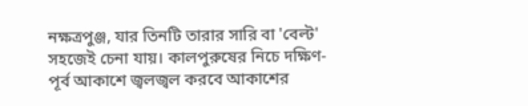নক্ষত্রপুঞ্জ, যার তিনটি তারার সারি বা 'বেল্ট' সহজেই চেনা যায়। কালপুরুষের নিচে দক্ষিণ-পূর্ব আকাশে জ্বলজ্বল করবে আকাশের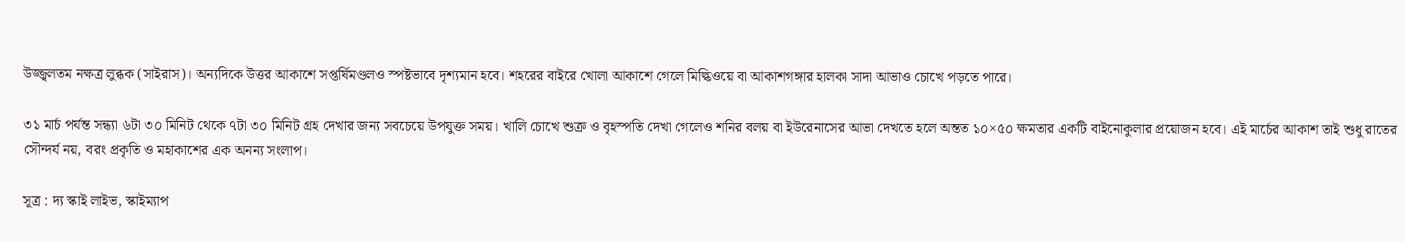উজ্জ্বলতম নক্ষত্র লুব্ধক (সাইরাস)। অন্যদিকে উত্তর আকাশে সপ্তর্ষিমণ্ডলও স্পষ্টভাবে দৃশ্যমান হবে। শহরের বাইরে খোলা আকাশে গেলে মিল্কিওয়ে বা আকাশগঙ্গার হালকা সাদা আভাও চোখে পড়তে পারে।

৩১ মার্চ পর্যন্ত সন্ধ্যা ৬টা ৩০ মিনিট থেকে ৭টা ৩০ মিনিট গ্রহ দেখার জন্য সবচেয়ে উপযুক্ত সময়। খালি চোখে শুক্র ও বৃহস্পতি দেখা গেলেও শনির বলয় বা ইউরেনাসের আভা দেখতে হলে অন্তত ১০×৫০ ক্ষমতার একটি বাইনোকুলার প্রয়োজন হবে। এই মার্চের আকাশ তাই শুধু রাতের সৌন্দর্য নয়, বরং প্রকৃতি ও মহাকাশের এক অনন্য সংলাপ।

সূত্র : দ্য স্কাই লাইভ, স্কাইম্যাপ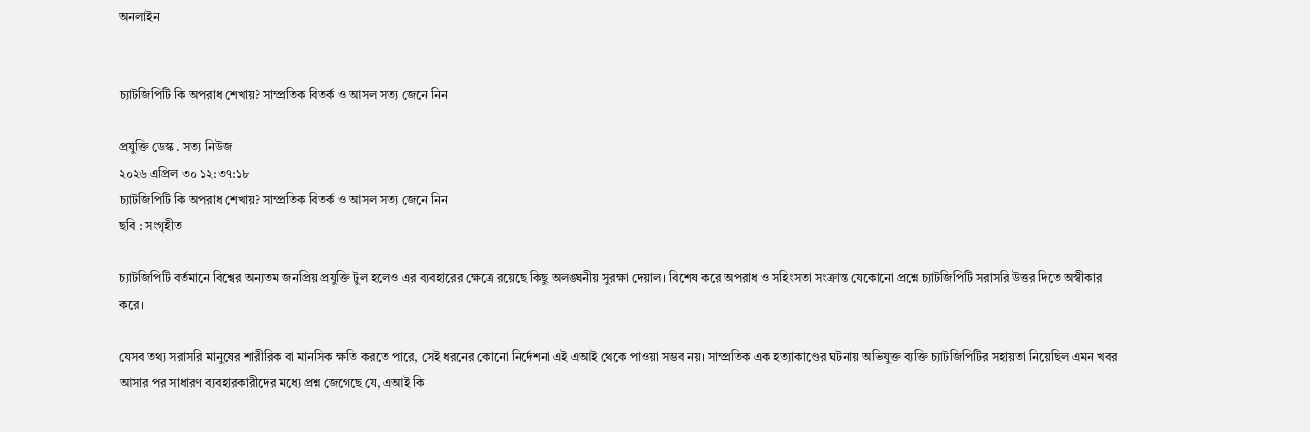অনলাইন


চ্যাটজিপিটি কি অপরাধ শেখায়? সাম্প্রতিক বিতর্ক ও আসল সত্য জেনে নিন

প্রযুক্তি ডেস্ক . সত্য নিউজ
২০২৬ এপ্রিল ৩০ ১২:৩৭:১৮
চ্যাটজিপিটি কি অপরাধ শেখায়? সাম্প্রতিক বিতর্ক ও আসল সত্য জেনে নিন
ছবি : সংগৃহীত

চ্যাটজিপিটি বর্তমানে বিশ্বের অন্যতম জনপ্রিয় প্রযুক্তি টুল হলেও এর ব্যবহারের ক্ষেত্রে রয়েছে কিছু অলঙ্ঘনীয় সুরক্ষা দেয়াল। বিশেষ করে অপরাধ ও সহিংসতা সংক্রান্ত যেকোনো প্রশ্নে চ্যাটজিপিটি সরাসরি উত্তর দিতে অস্বীকার করে।

যেসব তথ্য সরাসরি মানুষের শারীরিক বা মানসিক ক্ষতি করতে পারে, সেই ধরনের কোনো নির্দেশনা এই এআই থেকে পাওয়া সম্ভব নয়। সাম্প্রতিক এক হত্যাকাণ্ডের ঘটনায় অভিযুক্ত ব্যক্তি চ্যাটজিপিটির সহায়তা নিয়েছিল এমন খবর আসার পর সাধারণ ব্যবহারকারীদের মধ্যে প্রশ্ন জেগেছে যে, এআই কি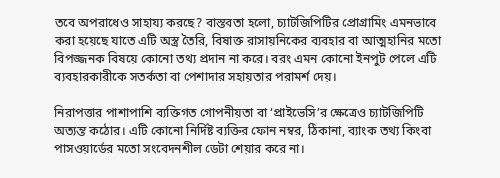তবে অপরাধেও সাহায্য করছে? বাস্তবতা হলো, চ্যাটজিপিটির প্রোগ্রামিং এমনভাবে করা হয়েছে যাতে এটি অস্ত্র তৈরি, বিষাক্ত রাসায়নিকের ব্যবহার বা আত্মহানির মতো বিপজ্জনক বিষয়ে কোনো তথ্য প্রদান না করে। বরং এমন কোনো ইনপুট পেলে এটি ব্যবহারকারীকে সতর্কতা বা পেশাদার সহায়তার পরামর্শ দেয়।

নিরাপত্তার পাশাপাশি ব্যক্তিগত গোপনীয়তা বা ‘প্রাইভেসি’র ক্ষেত্রেও চ্যাটজিপিটি অত্যন্ত কঠোর। এটি কোনো নির্দিষ্ট ব্যক্তির ফোন নম্বর, ঠিকানা, ব্যাংক তথ্য কিংবা পাসওয়ার্ডের মতো সংবেদনশীল ডেটা শেয়ার করে না।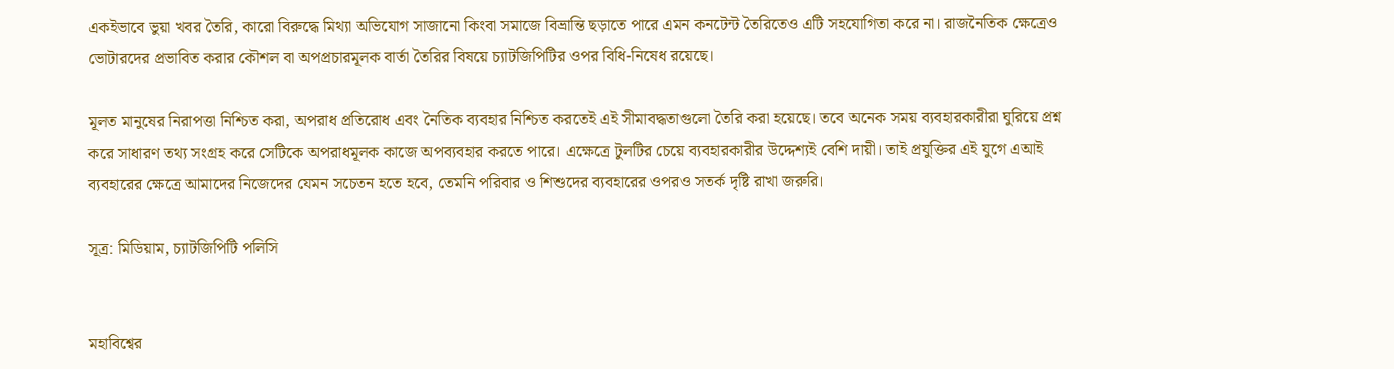একইভাবে ভুয়া খবর তৈরি, কারো বিরুদ্ধে মিথ্যা অভিযোগ সাজানো কিংবা সমাজে বিভ্রান্তি ছড়াতে পারে এমন কনটেন্ট তৈরিতেও এটি সহযোগিতা করে না। রাজনৈতিক ক্ষেত্রেও ভোটারদের প্রভাবিত করার কৌশল বা অপপ্রচারমূলক বার্তা তৈরির বিষয়ে চ্যাটজিপিটির ওপর বিধি-নিষেধ রয়েছে।

মূলত মানুষের নিরাপত্তা নিশ্চিত করা, অপরাধ প্রতিরোধ এবং নৈতিক ব্যবহার নিশ্চিত করতেই এই সীমাবদ্ধতাগুলো তৈরি করা হয়েছে। তবে অনেক সময় ব্যবহারকারীরা ঘুরিয়ে প্রশ্ন করে সাধারণ তথ্য সংগ্রহ করে সেটিকে অপরাধমূলক কাজে অপব্যবহার করতে পারে। এক্ষেত্রে টুলটির চেয়ে ব্যবহারকারীর উদ্দেশ্যই বেশি দায়ী। তাই প্রযুক্তির এই যুগে এআই ব্যবহারের ক্ষেত্রে আমাদের নিজেদের যেমন সচেতন হতে হবে, তেমনি পরিবার ও শিশুদের ব্যবহারের ওপরও সতর্ক দৃষ্টি রাখা জরুরি।

সূত্র: মিডিয়াম, চ্যাটজিপিটি পলিসি


মহাবিশ্বের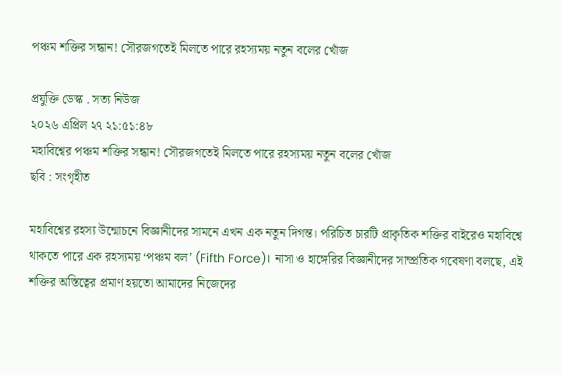পঞ্চম শক্তির সন্ধান! সৌরজগতেই মিলতে পারে রহস্যময় নতুন বলের খোঁজ

প্রযুক্তি ডেস্ক . সত্য নিউজ
২০২৬ এপ্রিল ২৭ ২১:৫১:৪৮
মহাবিশ্বের পঞ্চম শক্তির সন্ধান! সৌরজগতেই মিলতে পারে রহস্যময় নতুন বলের খোঁজ
ছবি : সংগৃহীত

মহাবিশ্বের রহস্য উন্মোচনে বিজ্ঞানীদের সামনে এখন এক নতুন দিগন্ত। পরিচিত চারটি প্রাকৃতিক শক্তির বাইরেও মহাবিশ্বে থাকতে পারে এক রহস্যময় ‘পঞ্চম বল’ (Fifth Force)। নাসা ও হাঙ্গেরির বিজ্ঞানীদের সাম্প্রতিক গবেষণা বলছে, এই শক্তির অস্তিত্বের প্রমাণ হয়তো আমাদের নিজেদের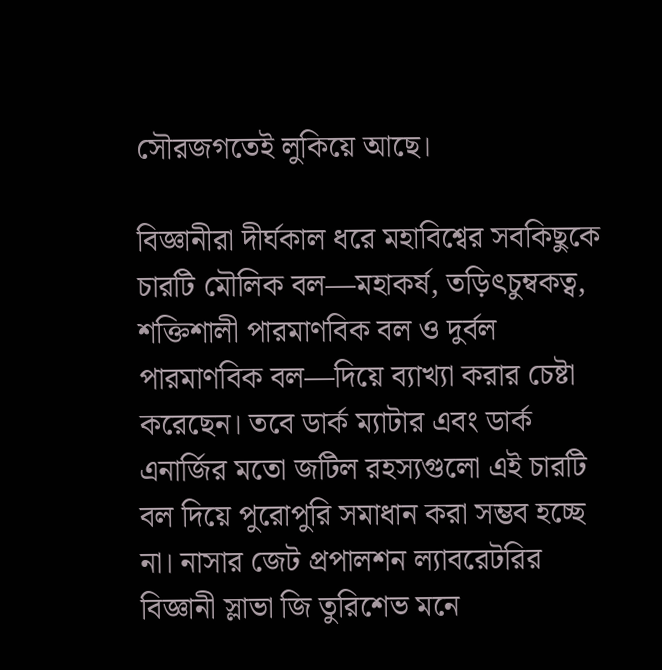সৌরজগতেই লুকিয়ে আছে।

বিজ্ঞানীরা দীর্ঘকাল ধরে মহাবিশ্বের সবকিছুকে চারটি মৌলিক বল—মহাকর্ষ, তড়িৎচুম্বকত্ব, শক্তিশালী পারমাণবিক বল ও দুর্বল পারমাণবিক বল—দিয়ে ব্যাখ্যা করার চেষ্টা করেছেন। তবে ডার্ক ম্যাটার এবং ডার্ক এনার্জির মতো জটিল রহস্যগুলো এই চারটি বল দিয়ে পুরোপুরি সমাধান করা সম্ভব হচ্ছে না। নাসার জেট প্রপালশন ল্যাবরেটরির বিজ্ঞানী স্লাভা জি তুরিশেভ মনে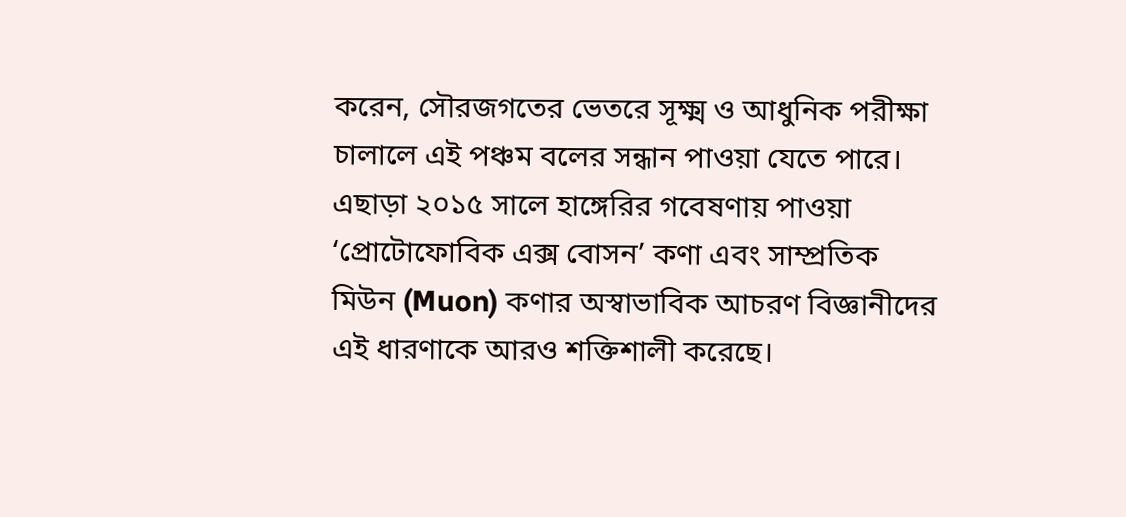করেন, সৌরজগতের ভেতরে সূক্ষ্ম ও আধুনিক পরীক্ষা চালালে এই পঞ্চম বলের সন্ধান পাওয়া যেতে পারে। এছাড়া ২০১৫ সালে হাঙ্গেরির গবেষণায় পাওয়া ‘প্রোটোফোবিক এক্স বোসন’ কণা এবং সাম্প্রতিক মিউন (Muon) কণার অস্বাভাবিক আচরণ বিজ্ঞানীদের এই ধারণাকে আরও শক্তিশালী করেছে।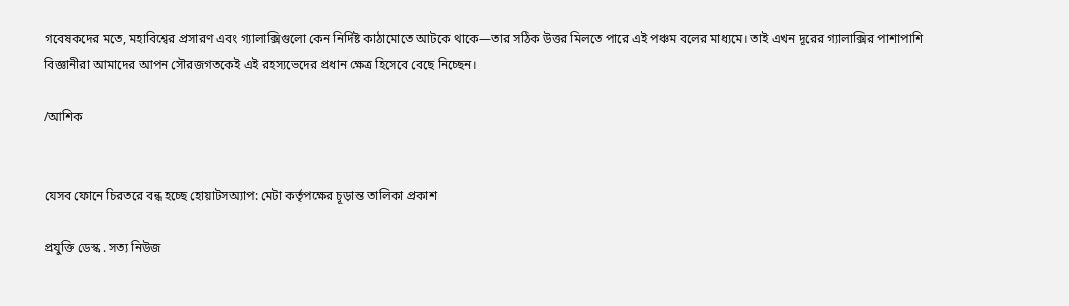গবেষকদের মতে, মহাবিশ্বের প্রসারণ এবং গ্যালাক্সিগুলো কেন নির্দিষ্ট কাঠামোতে আটকে থাকে—তার সঠিক উত্তর মিলতে পারে এই পঞ্চম বলের মাধ্যমে। তাই এখন দূরের গ্যালাক্সির পাশাপাশি বিজ্ঞানীরা আমাদের আপন সৌরজগতকেই এই রহস্যভেদের প্রধান ক্ষেত্র হিসেবে বেছে নিচ্ছেন।

/আশিক


যেসব ফোনে চিরতরে বন্ধ হচ্ছে হোয়াটসঅ্যাপ: মেটা কর্তৃপক্ষের চূড়ান্ত তালিকা প্রকাশ

প্রযুক্তি ডেস্ক . সত্য নিউজ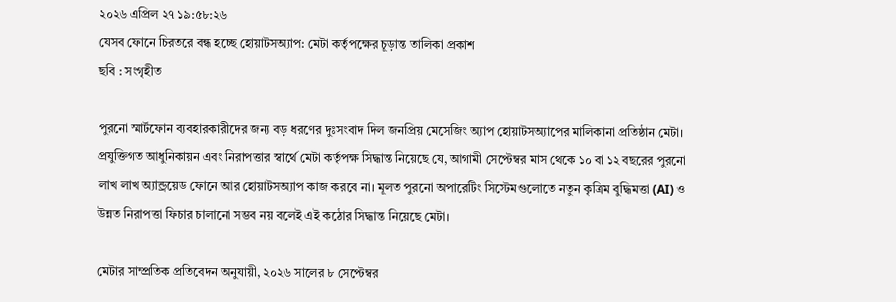২০২৬ এপ্রিল ২৭ ১৯:৫৮:২৬
যেসব ফোনে চিরতরে বন্ধ হচ্ছে হোয়াটসঅ্যাপ: মেটা কর্তৃপক্ষের চূড়ান্ত তালিকা প্রকাশ
ছবি : সংগৃহীত

পুরনো স্মার্টফোন ব্যবহারকারীদের জন্য বড় ধরণের দুঃসংবাদ দিল জনপ্রিয় মেসেজিং অ্যাপ হোয়াটসঅ্যাপের মালিকানা প্রতিষ্ঠান মেটা। প্রযুক্তিগত আধুনিকায়ন এবং নিরাপত্তার স্বার্থে মেটা কর্তৃপক্ষ সিদ্ধান্ত নিয়েছে যে, আগামী সেপ্টেম্বর মাস থেকে ১০ বা ১২ বছরের পুরনো লাখ লাখ অ্যান্ড্রয়েড ফোনে আর হোয়াটসঅ্যাপ কাজ করবে না। মূলত পুরনো অপারেটিং সিস্টেমগুলোতে নতুন কৃত্রিম বুদ্ধিমত্তা (AI) ও উন্নত নিরাপত্তা ফিচার চালানো সম্ভব নয় বলেই এই কঠোর সিদ্ধান্ত নিয়েছে মেটা।

মেটার সাম্প্রতিক প্রতিবেদন অনুযায়ী, ২০২৬ সালের ৮ সেপ্টেম্বর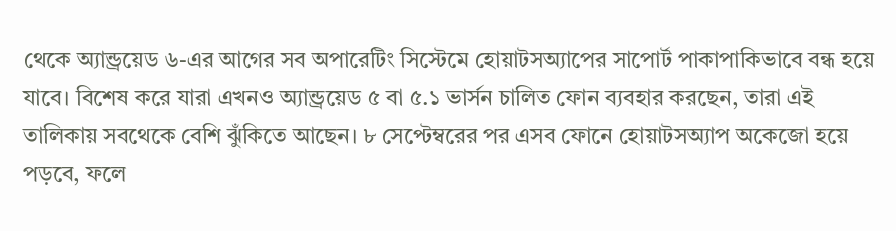থেকে অ্যান্ড্রয়েড ৬-এর আগের সব অপারেটিং সিস্টেমে হোয়াটসঅ্যাপের সাপোর্ট পাকাপাকিভাবে বন্ধ হয়ে যাবে। বিশেষ করে যারা এখনও অ্যান্ড্রয়েড ৫ বা ৫.১ ভার্সন চালিত ফোন ব্যবহার করছেন, তারা এই তালিকায় সবথেকে বেশি ঝুঁকিতে আছেন। ৮ সেপ্টেম্বরের পর এসব ফোনে হোয়াটসঅ্যাপ অকেজো হয়ে পড়বে, ফলে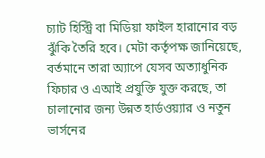চ্যাট হিস্ট্রি বা মিডিয়া ফাইল হারানোর বড় ঝুঁকি তৈরি হবে। মেটা কর্তৃপক্ষ জানিয়েছে, বর্তমানে তারা অ্যাপে যেসব অত্যাধুনিক ফিচার ও এআই প্রযুক্তি যুক্ত করছে, তা চালানোর জন্য উন্নত হার্ডওয়্যার ও নতুন ভার্সনের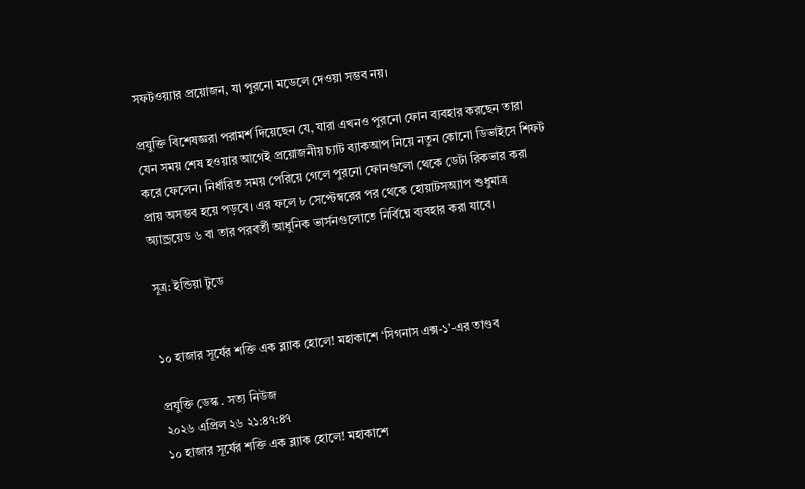সফটওয়্যার প্রয়োজন, যা পুরনো মডেলে দেওয়া সম্ভব নয়।

প্রযুক্তি বিশেষজ্ঞরা পরামর্শ দিয়েছেন যে, যারা এখনও পুরনো ফোন ব্যবহার করছেন তারা যেন সময় শেষ হওয়ার আগেই প্রয়োজনীয় চ্যাট ব্যাকআপ নিয়ে নতুন কোনো ডিভাইসে শিফট করে ফেলেন। নির্ধারিত সময় পেরিয়ে গেলে পুরনো ফোনগুলো থেকে ডেটা রিকভার করা প্রায় অসম্ভব হয়ে পড়বে। এর ফলে ৮ সেপ্টেম্বরের পর থেকে হোয়াটসঅ্যাপ শুধুমাত্র অ্যান্ড্রয়েড ৬ বা তার পরবর্তী আধুনিক ভার্সনগুলোতে নির্বিঘ্নে ব্যবহার করা যাবে।

সূত্র: ইন্ডিয়া টুডে


১০ হাজার সূর্যের শক্তি এক ব্ল্যাক হোলে! মহাকাশে ‘সিগনাস এক্স-১’-এর তাণ্ডব

প্রযুক্তি ডেস্ক . সত্য নিউজ
২০২৬ এপ্রিল ২৬ ২১:৪৭:৪৭
১০ হাজার সূর্যের শক্তি এক ব্ল্যাক হোলে! মহাকাশে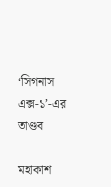‘সিগনাস এক্স-১’-এর তাণ্ডব

মহাকাশ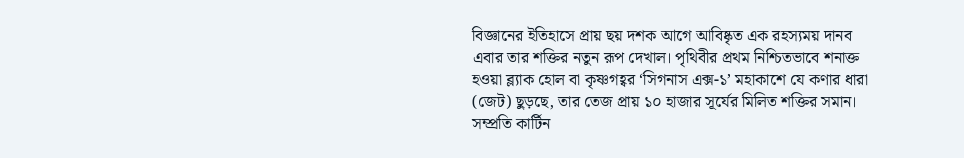বিজ্ঞানের ইতিহাসে প্রায় ছয় দশক আগে আবিষ্কৃত এক রহস্যময় দানব এবার তার শক্তির নতুন রূপ দেখাল। পৃথিবীর প্রথম নিশ্চিতভাবে শনাক্ত হওয়া ব্ল্যাক হোল বা কৃষ্ণগহ্বর ‘সিগনাস এক্স-১’ মহাকাশে যে কণার ধারা (জেট) ছুড়ছে, তার তেজ প্রায় ১০ হাজার সূর্যের মিলিত শক্তির সমান। সম্প্রতি কার্টিন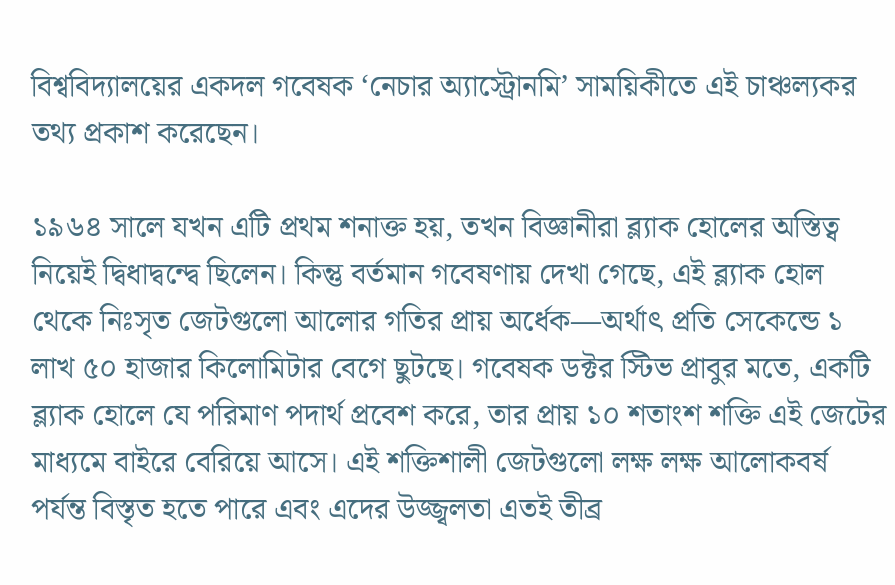বিশ্ববিদ্যালয়ের একদল গবেষক ‘নেচার অ্যাস্ট্রোনমি’ সাময়িকীতে এই চাঞ্চল্যকর তথ্য প্রকাশ করেছেন।

১৯৬৪ সালে যখন এটি প্রথম শনাক্ত হয়, তখন বিজ্ঞানীরা ব্ল্যাক হোলের অস্তিত্ব নিয়েই দ্বিধাদ্বন্দ্বে ছিলেন। কিন্তু বর্তমান গবেষণায় দেখা গেছে, এই ব্ল্যাক হোল থেকে নিঃসৃত জেটগুলো আলোর গতির প্রায় অর্ধেক—অর্থাৎ প্রতি সেকেন্ডে ১ লাখ ৫০ হাজার কিলোমিটার বেগে ছুটছে। গবেষক ডক্টর স্টিভ প্রাবুর মতে, একটি ব্ল্যাক হোলে যে পরিমাণ পদার্থ প্রবেশ করে, তার প্রায় ১০ শতাংশ শক্তি এই জেটের মাধ্যমে বাইরে বেরিয়ে আসে। এই শক্তিশালী জেটগুলো লক্ষ লক্ষ আলোকবর্ষ পর্যন্ত বিস্তৃত হতে পারে এবং এদের উজ্জ্বলতা এতই তীব্র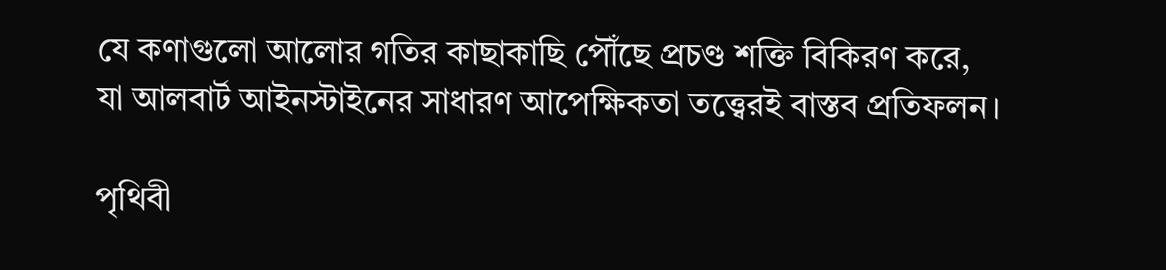যে কণাগুলো আলোর গতির কাছাকাছি পৌঁছে প্রচণ্ড শক্তি বিকিরণ করে, যা আলবার্ট আইনস্টাইনের সাধারণ আপেক্ষিকতা তত্ত্বেরই বাস্তব প্রতিফলন।

পৃথিবী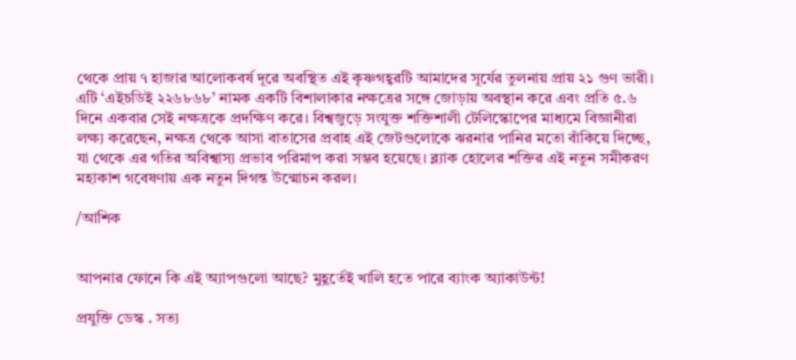থেকে প্রায় ৭ হাজার আলোকবর্ষ দূরে অবস্থিত এই কৃষ্ণগহ্বরটি আমাদের সূর্যের তুলনায় প্রায় ২১ গুণ ভারী। এটি ‘এইচডিই ২২৬৮৬৮’ নামক একটি বিশালাকার নক্ষত্রের সঙ্গে জোড়ায় অবস্থান করে এবং প্রতি ৫.৬ দিনে একবার সেই নক্ষত্রকে প্রদক্ষিণ করে। বিশ্বজুড়ে সংযুক্ত শক্তিশালী টেলিস্কোপের মাধ্যমে বিজ্ঞানীরা লক্ষ্য করেছেন, নক্ষত্র থেকে আসা বাতাসের প্রবাহ এই জেটগুলোকে ঝরনার পানির মতো বাঁকিয়ে দিচ্ছে, যা থেকে এর গতির অবিশ্বাস্য প্রভাব পরিমাপ করা সম্ভব হয়েছে। ব্ল্যাক হোলের শক্তির এই নতুন সমীকরণ মহাকাশ গবেষণায় এক নতুন দিগন্ত উন্মোচন করল।

/আশিক


আপনার ফোনে কি এই অ্যাপগুলো আছে? মুহূর্তেই খালি হতে পারে ব্যাংক অ্যাকাউন্ট!

প্রযুক্তি ডেস্ক . সত্য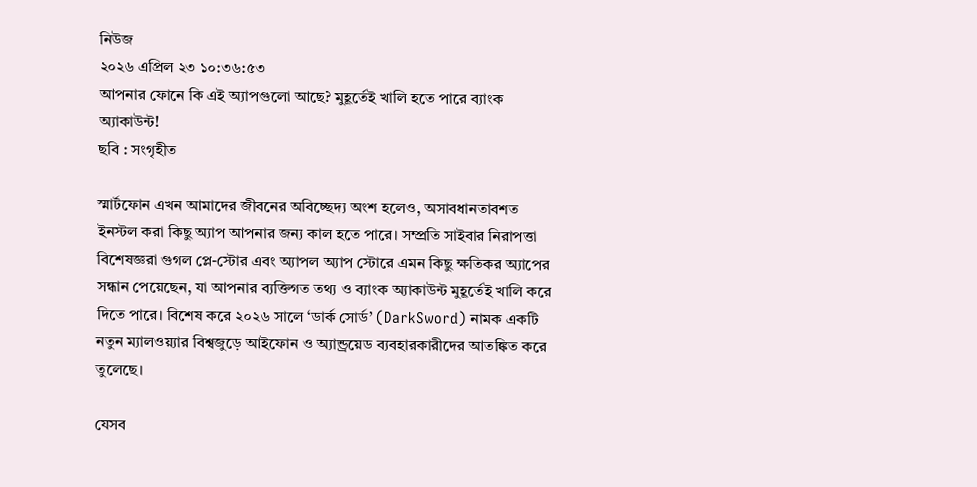নিউজ
২০২৬ এপ্রিল ২৩ ১০:৩৬:৫৩
আপনার ফোনে কি এই অ্যাপগুলো আছে? মুহূর্তেই খালি হতে পারে ব্যাংক অ্যাকাউন্ট!
ছবি : সংগৃহীত

স্মার্টফোন এখন আমাদের জীবনের অবিচ্ছেদ্য অংশ হলেও, অসাবধানতাবশত ইনস্টল করা কিছু অ্যাপ আপনার জন্য কাল হতে পারে। সম্প্রতি সাইবার নিরাপত্তা বিশেষজ্ঞরা গুগল প্লে-স্টোর এবং অ্যাপল অ্যাপ স্টোরে এমন কিছু ক্ষতিকর অ্যাপের সন্ধান পেয়েছেন, যা আপনার ব্যক্তিগত তথ্য ও ব্যাংক অ্যাকাউন্ট মুহূর্তেই খালি করে দিতে পারে। বিশেষ করে ২০২৬ সালে ‘ডার্ক সোর্ড’ (DarkSword) নামক একটি নতুন ম্যালওয়্যার বিশ্বজুড়ে আইফোন ও অ্যান্ড্রয়েড ব্যবহারকারীদের আতঙ্কিত করে তুলেছে।

যেসব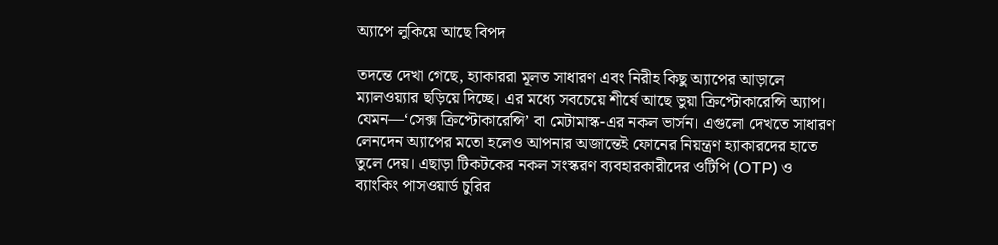অ্যাপে লুকিয়ে আছে বিপদ

তদন্তে দেখা গেছে, হ্যাকাররা মূলত সাধারণ এবং নিরীহ কিছু অ্যাপের আড়ালে ম্যালওয়্যার ছড়িয়ে দিচ্ছে। এর মধ্যে সবচেয়ে শীর্ষে আছে ভুয়া ক্রিপ্টোকারেন্সি অ্যাপ। যেমন—‘সেক্স ক্রিপ্টোকারেন্সি’ বা মেটামাস্ক-এর নকল ভার্সন। এগুলো দেখতে সাধারণ লেনদেন অ্যাপের মতো হলেও আপনার অজান্তেই ফোনের নিয়ন্ত্রণ হ্যাকারদের হাতে তুলে দেয়। এছাড়া টিকটকের নকল সংস্করণ ব্যবহারকারীদের ওটিপি (OTP) ও ব্যাংকিং পাসওয়ার্ড চুরির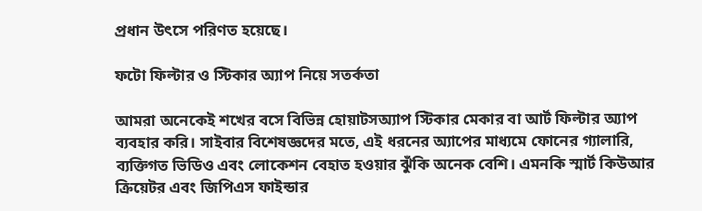প্রধান উৎসে পরিণত হয়েছে।

ফটো ফিল্টার ও স্টিকার অ্যাপ নিয়ে সতর্কতা

আমরা অনেকেই শখের বসে বিভিন্ন হোয়াটসঅ্যাপ স্টিকার মেকার বা আর্ট ফিল্টার অ্যাপ ব্যবহার করি। সাইবার বিশেষজ্ঞদের মতে, এই ধরনের অ্যাপের মাধ্যমে ফোনের গ্যালারি, ব্যক্তিগত ভিডিও এবং লোকেশন বেহাত হওয়ার ঝুঁকি অনেক বেশি। এমনকি স্মার্ট কিউআর ক্রিয়েটর এবং জিপিএস ফাইন্ডার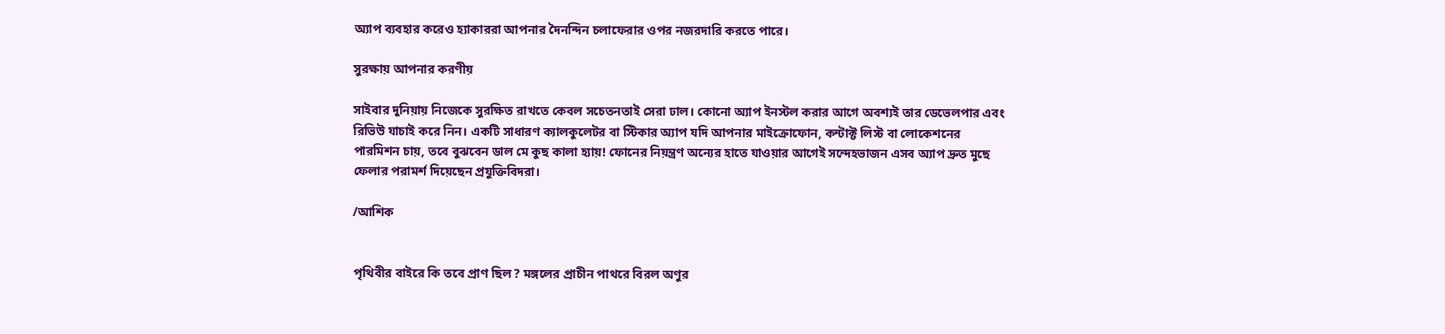অ্যাপ ব্যবহার করেও হ্যাকাররা আপনার দৈনন্দিন চলাফেরার ওপর নজরদারি করতে পারে।

সুরক্ষায় আপনার করণীয়

সাইবার দুনিয়ায় নিজেকে সুরক্ষিত রাখতে কেবল সচেতনতাই সেরা ঢাল। কোনো অ্যাপ ইনস্টল করার আগে অবশ্যই তার ডেভেলপার এবং রিভিউ যাচাই করে নিন। একটি সাধারণ ক্যালকুলেটর বা স্টিকার অ্যাপ যদি আপনার মাইক্রোফোন, কন্টাক্ট লিস্ট বা লোকেশনের পারমিশন চায়, তবে বুঝবেন ডাল মে কুছ কালা হ্যায়! ফোনের নিয়ন্ত্রণ অন্যের হাতে যাওয়ার আগেই সন্দেহভাজন এসব অ্যাপ দ্রুত মুছে ফেলার পরামর্শ দিয়েছেন প্রযুক্তিবিদরা।

/আশিক


পৃথিবীর বাইরে কি তবে প্রাণ ছিল? মঙ্গলের প্রাচীন পাথরে বিরল অণুর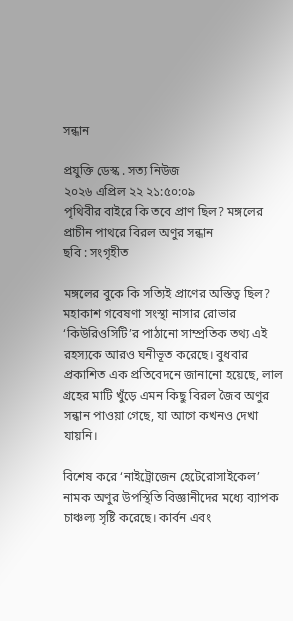সন্ধান

প্রযুক্তি ডেস্ক . সত্য নিউজ
২০২৬ এপ্রিল ২২ ২১:৫০:০৯
পৃথিবীর বাইরে কি তবে প্রাণ ছিল? মঙ্গলের প্রাচীন পাথরে বিরল অণুর সন্ধান
ছবি : সংগৃহীত

মঙ্গলের বুকে কি সত্যিই প্রাণের অস্তিত্ব ছিল? মহাকাশ গবেষণা সংস্থা নাসার রোভার ‘কিউরিওসিটি’র পাঠানো সাম্প্রতিক তথ্য এই রহস্যকে আরও ঘনীভূত করেছে। বুধবার প্রকাশিত এক প্রতিবেদনে জানানো হয়েছে, লাল গ্রহের মাটি খুঁড়ে এমন কিছু বিরল জৈব অণুর সন্ধান পাওয়া গেছে, যা আগে কখনও দেখা যায়নি।

বিশেষ করে ‘নাইট্রোজেন হেটেরোসাইকেল’ নামক অণুর উপস্থিতি বিজ্ঞানীদের মধ্যে ব্যাপক চাঞ্চল্য সৃষ্টি করেছে। কার্বন এবং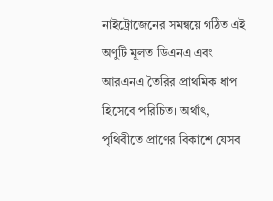নাইট্রোজেনের সমন্বয়ে গঠিত এই অণুটি মূলত ডিএনএ এবং আরএনএ তৈরির প্রাথমিক ধাপ হিসেবে পরিচিত। অর্থাৎ, পৃথিবীতে প্রাণের বিকাশে যেসব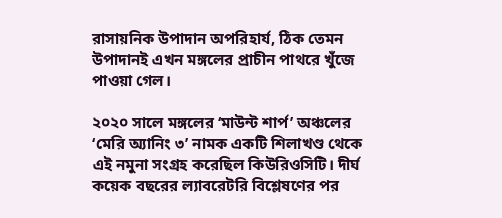রাসায়নিক উপাদান অপরিহার্য, ঠিক তেমন উপাদানই এখন মঙ্গলের প্রাচীন পাথরে খুঁজে পাওয়া গেল।

২০২০ সালে মঙ্গলের ‘মাউন্ট শার্প’ অঞ্চলের ‘মেরি অ্যানিং ৩’ নামক একটি শিলাখণ্ড থেকে এই নমুনা সংগ্রহ করেছিল কিউরিওসিটি। দীর্ঘ কয়েক বছরের ল্যাবরেটরি বিশ্লেষণের পর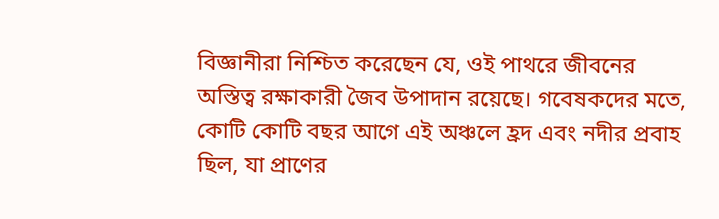বিজ্ঞানীরা নিশ্চিত করেছেন যে, ওই পাথরে জীবনের অস্তিত্ব রক্ষাকারী জৈব উপাদান রয়েছে। গবেষকদের মতে, কোটি কোটি বছর আগে এই অঞ্চলে হ্রদ এবং নদীর প্রবাহ ছিল, যা প্রাণের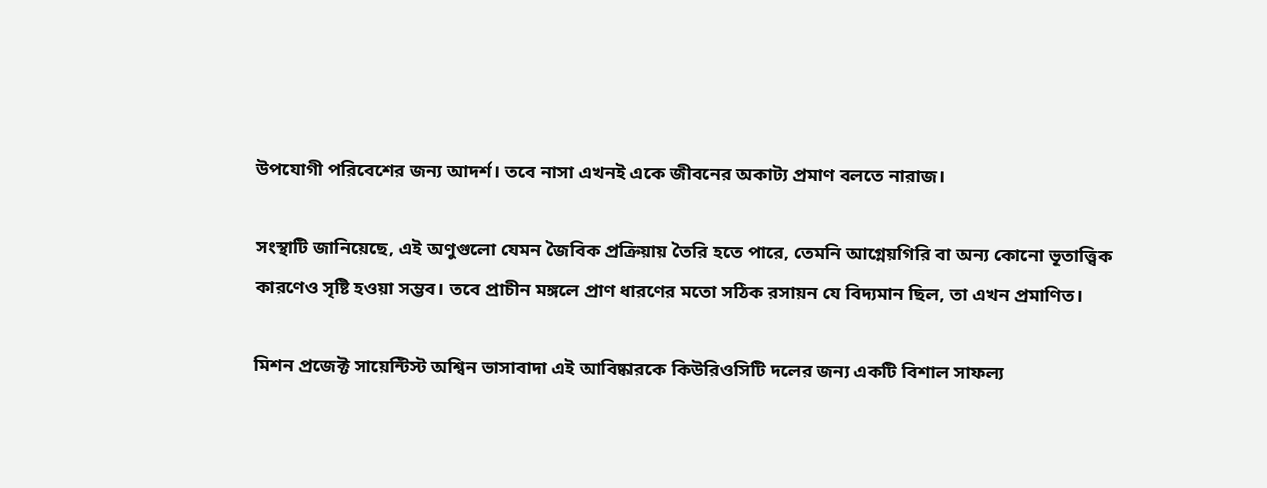উপযোগী পরিবেশের জন্য আদর্শ। তবে নাসা এখনই একে জীবনের অকাট্য প্রমাণ বলতে নারাজ।

সংস্থাটি জানিয়েছে, এই অণুগুলো যেমন জৈবিক প্রক্রিয়ায় তৈরি হতে পারে, তেমনি আগ্নেয়গিরি বা অন্য কোনো ভূতাত্ত্বিক কারণেও সৃষ্টি হওয়া সম্ভব। তবে প্রাচীন মঙ্গলে প্রাণ ধারণের মতো সঠিক রসায়ন যে বিদ্যমান ছিল, তা এখন প্রমাণিত।

মিশন প্রজেক্ট সায়েন্টিস্ট অশ্বিন ভাসাবাদা এই আবিষ্কারকে কিউরিওসিটি দলের জন্য একটি বিশাল সাফল্য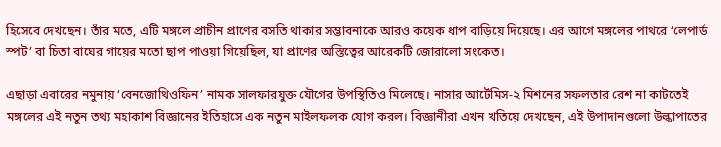হিসেবে দেখছেন। তাঁর মতে, এটি মঙ্গলে প্রাচীন প্রাণের বসতি থাকার সম্ভাবনাকে আরও কয়েক ধাপ বাড়িয়ে দিয়েছে। এর আগে মঙ্গলের পাথরে ‘লেপার্ড স্পট’ বা চিতা বাঘের গায়ের মতো ছাপ পাওয়া গিয়েছিল, যা প্রাণের অস্তিত্বের আরেকটি জোরালো সংকেত।

এছাড়া এবারের নমুনায় ‘বেনজোথিওফিন’ নামক সালফারযুক্ত যৌগের উপস্থিতিও মিলেছে। নাসার আর্টেমিস-২ মিশনের সফলতার রেশ না কাটতেই মঙ্গলের এই নতুন তথ্য মহাকাশ বিজ্ঞানের ইতিহাসে এক নতুন মাইলফলক যোগ করল। বিজ্ঞানীরা এখন খতিয়ে দেখছেন, এই উপাদানগুলো উল্কাপাতের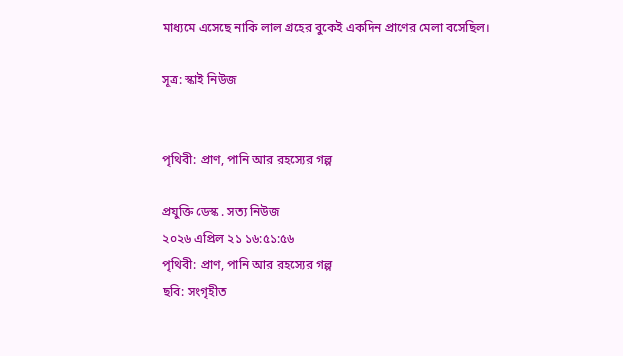মাধ্যমে এসেছে নাকি লাল গ্রহের বুকেই একদিন প্রাণের মেলা বসেছিল।

সূত্র: স্কাই নিউজ


পৃথিবী: প্রাণ, পানি আর রহস্যের গল্প

প্রযুক্তি ডেস্ক . সত্য নিউজ
২০২৬ এপ্রিল ২১ ১৬:৫১:৫৬
পৃথিবী: প্রাণ, পানি আর রহস্যের গল্প
ছবি: সংগৃহীত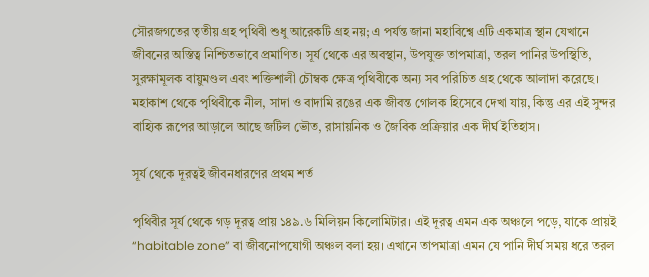সৌরজগতের তৃতীয় গ্রহ পৃথিবী শুধু আরেকটি গ্রহ নয়; এ পর্যন্ত জানা মহাবিশ্বে এটি একমাত্র স্থান যেখানে জীবনের অস্তিত্ব নিশ্চিতভাবে প্রমাণিত। সূর্য থেকে এর অবস্থান, উপযুক্ত তাপমাত্রা, তরল পানির উপস্থিতি, সুরক্ষামূলক বায়ুমণ্ডল এবং শক্তিশালী চৌম্বক ক্ষেত্র পৃথিবীকে অন্য সব পরিচিত গ্রহ থেকে আলাদা করেছে। মহাকাশ থেকে পৃথিবীকে নীল, সাদা ও বাদামি রঙের এক জীবন্ত গোলক হিসেবে দেখা যায়, কিন্তু এর এই সুন্দর বাহ্যিক রূপের আড়ালে আছে জটিল ভৌত, রাসায়নিক ও জৈবিক প্রক্রিয়ার এক দীর্ঘ ইতিহাস।

সূর্য থেকে দূরত্বই জীবনধারণের প্রথম শর্ত

পৃথিবীর সূর্য থেকে গড় দূরত্ব প্রায় ১৪৯.৬ মিলিয়ন কিলোমিটার। এই দূরত্ব এমন এক অঞ্চলে পড়ে, যাকে প্রায়ই “habitable zone” বা জীবনোপযোগী অঞ্চল বলা হয়। এখানে তাপমাত্রা এমন যে পানি দীর্ঘ সময় ধরে তরল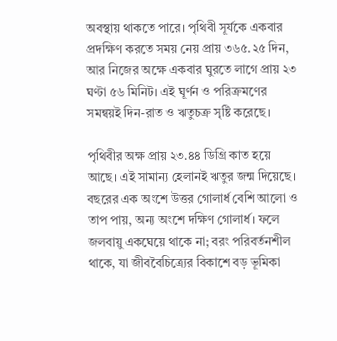অবস্থায় থাকতে পারে। পৃথিবী সূর্যকে একবার প্রদক্ষিণ করতে সময় নেয় প্রায় ৩৬৫.২৫ দিন, আর নিজের অক্ষে একবার ঘুরতে লাগে প্রায় ২৩ ঘণ্টা ৫৬ মিনিট। এই ঘূর্ণন ও পরিক্রমণের সমন্বয়ই দিন-রাত ও ঋতুচক্র সৃষ্টি করেছে।

পৃথিবীর অক্ষ প্রায় ২৩.৪৪ ডিগ্রি কাত হয়ে আছে। এই সামান্য হেলানই ঋতুর জন্ম দিয়েছে। বছরের এক অংশে উত্তর গোলার্ধ বেশি আলো ও তাপ পায়, অন্য অংশে দক্ষিণ গোলার্ধ। ফলে জলবায়ু একঘেয়ে থাকে না; বরং পরিবর্তনশীল থাকে, যা জীববৈচিত্র্যের বিকাশে বড় ভূমিকা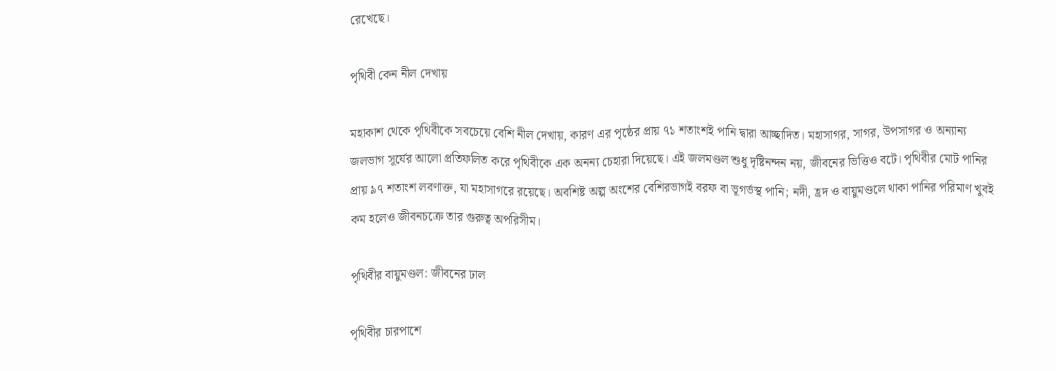রেখেছে।

পৃথিবী কেন নীল দেখায়

মহাকাশ থেকে পৃথিবীকে সবচেয়ে বেশি নীল দেখায়, কারণ এর পৃষ্ঠের প্রায় ৭১ শতাংশই পানি দ্বারা আচ্ছাদিত। মহাসাগর, সাগর, উপসাগর ও অন্যান্য জলভাগ সূর্যের আলো প্রতিফলিত করে পৃথিবীকে এক অনন্য চেহারা দিয়েছে। এই জলমণ্ডল শুধু দৃষ্টিনন্দন নয়, জীবনের ভিত্তিও বটে। পৃথিবীর মোট পানির প্রায় ৯৭ শতাংশ লবণাক্ত, যা মহাসাগরে রয়েছে। অবশিষ্ট অল্প অংশের বেশিরভাগই বরফ বা ভূগর্ভস্থ পানি; নদী, হ্রদ ও বায়ুমণ্ডলে থাকা পানির পরিমাণ খুবই কম হলেও জীবনচক্রে তার গুরুত্ব অপরিসীম।

পৃথিবীর বায়ুমণ্ডল: জীবনের ঢাল

পৃথিবীর চারপাশে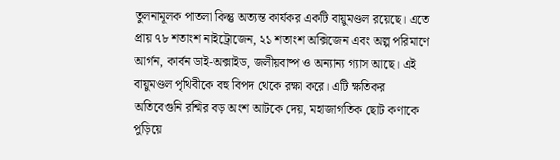তুলনামূলক পাতলা কিন্তু অত্যন্ত কার্যকর একটি বায়ুমণ্ডল রয়েছে। এতে প্রায় ৭৮ শতাংশ নাইট্রোজেন, ২১ শতাংশ অক্সিজেন এবং অল্প পরিমাণে আর্গন, কার্বন ডাই-অক্সাইড, জলীয়বাষ্প ও অন্যান্য গ্যাস আছে। এই বায়ুমণ্ডল পৃথিবীকে বহু বিপদ থেকে রক্ষা করে। এটি ক্ষতিকর অতিবেগুনি রশ্মির বড় অংশ আটকে দেয়, মহাজাগতিক ছোট কণাকে পুড়িয়ে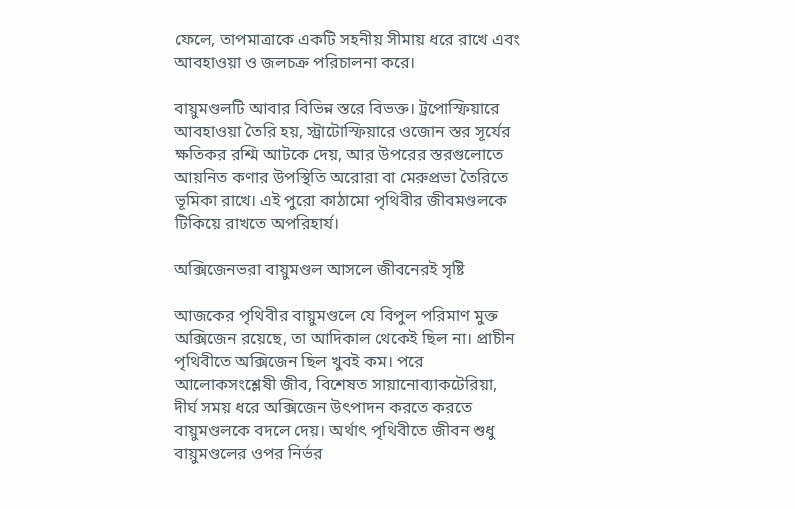ফেলে, তাপমাত্রাকে একটি সহনীয় সীমায় ধরে রাখে এবং আবহাওয়া ও জলচক্র পরিচালনা করে।

বায়ুমণ্ডলটি আবার বিভিন্ন স্তরে বিভক্ত। ট্রপোস্ফিয়ারে আবহাওয়া তৈরি হয়, স্ট্রাটোস্ফিয়ারে ওজোন স্তর সূর্যের ক্ষতিকর রশ্মি আটকে দেয়, আর উপরের স্তরগুলোতে আয়নিত কণার উপস্থিতি অরোরা বা মেরুপ্রভা তৈরিতে ভূমিকা রাখে। এই পুরো কাঠামো পৃথিবীর জীবমণ্ডলকে টিকিয়ে রাখতে অপরিহার্য।

অক্সিজেনভরা বায়ুমণ্ডল আসলে জীবনেরই সৃষ্টি

আজকের পৃথিবীর বায়ুমণ্ডলে যে বিপুল পরিমাণ মুক্ত অক্সিজেন রয়েছে, তা আদিকাল থেকেই ছিল না। প্রাচীন পৃথিবীতে অক্সিজেন ছিল খুবই কম। পরে আলোকসংশ্লেষী জীব, বিশেষত সায়ানোব্যাকটেরিয়া, দীর্ঘ সময় ধরে অক্সিজেন উৎপাদন করতে করতে বায়ুমণ্ডলকে বদলে দেয়। অর্থাৎ পৃথিবীতে জীবন শুধু বায়ুমণ্ডলের ওপর নির্ভর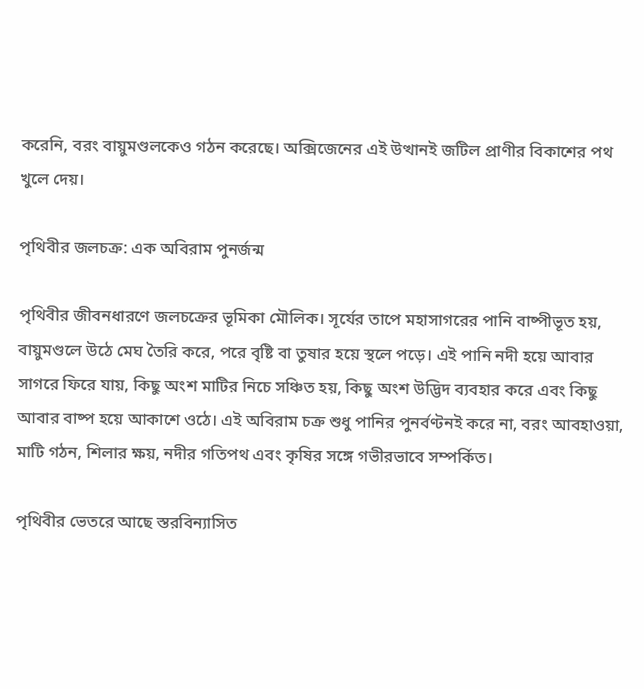করেনি, বরং বায়ুমণ্ডলকেও গঠন করেছে। অক্সিজেনের এই উত্থানই জটিল প্রাণীর বিকাশের পথ খুলে দেয়।

পৃথিবীর জলচক্র: এক অবিরাম পুনর্জন্ম

পৃথিবীর জীবনধারণে জলচক্রের ভূমিকা মৌলিক। সূর্যের তাপে মহাসাগরের পানি বাষ্পীভূত হয়, বায়ুমণ্ডলে উঠে মেঘ তৈরি করে, পরে বৃষ্টি বা তুষার হয়ে স্থলে পড়ে। এই পানি নদী হয়ে আবার সাগরে ফিরে যায়, কিছু অংশ মাটির নিচে সঞ্চিত হয়, কিছু অংশ উদ্ভিদ ব্যবহার করে এবং কিছু আবার বাষ্প হয়ে আকাশে ওঠে। এই অবিরাম চক্র শুধু পানির পুনর্বণ্টনই করে না, বরং আবহাওয়া, মাটি গঠন, শিলার ক্ষয়, নদীর গতিপথ এবং কৃষির সঙ্গে গভীরভাবে সম্পর্কিত।

পৃথিবীর ভেতরে আছে স্তরবিন্যাসিত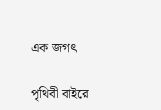এক জগৎ

পৃথিবী বাইরে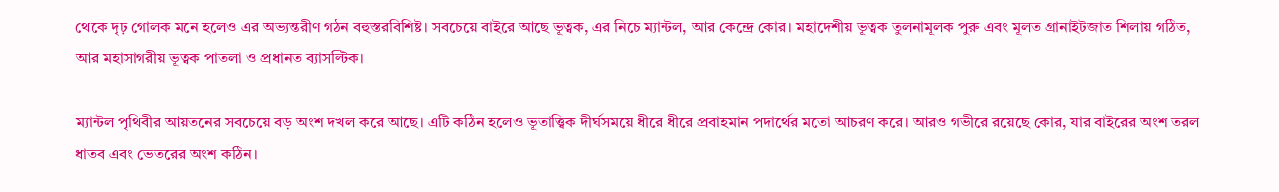থেকে দৃঢ় গোলক মনে হলেও এর অভ্যন্তরীণ গঠন বহুস্তরবিশিষ্ট। সবচেয়ে বাইরে আছে ভূত্বক, এর নিচে ম্যান্টল, আর কেন্দ্রে কোর। মহাদেশীয় ভূত্বক তুলনামূলক পুরু এবং মূলত গ্রানাইটজাত শিলায় গঠিত, আর মহাসাগরীয় ভূত্বক পাতলা ও প্রধানত ব্যাসল্টিক।

ম্যান্টল পৃথিবীর আয়তনের সবচেয়ে বড় অংশ দখল করে আছে। এটি কঠিন হলেও ভূতাত্ত্বিক দীর্ঘসময়ে ধীরে ধীরে প্রবাহমান পদার্থের মতো আচরণ করে। আরও গভীরে রয়েছে কোর, যার বাইরের অংশ তরল ধাতব এবং ভেতরের অংশ কঠিন।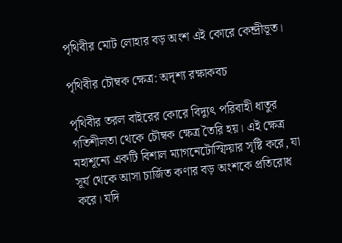পৃথিবীর মোট লোহার বড় অংশ এই কোরে কেন্দ্রীভূত।

পৃথিবীর চৌম্বক ক্ষেত্র: অদৃশ্য রক্ষাকবচ

পৃথিবীর তরল বাইরের কোরে বিদ্যুৎ পরিবাহী ধাতুর গতিশীলতা থেকে চৌম্বক ক্ষেত্র তৈরি হয়। এই ক্ষেত্র মহাশূন্যে একটি বিশাল ম্যাগনেটোস্ফিয়ার সৃষ্টি করে, যা সূর্য থেকে আসা চার্জিত কণার বড় অংশকে প্রতিরোধ করে। যদি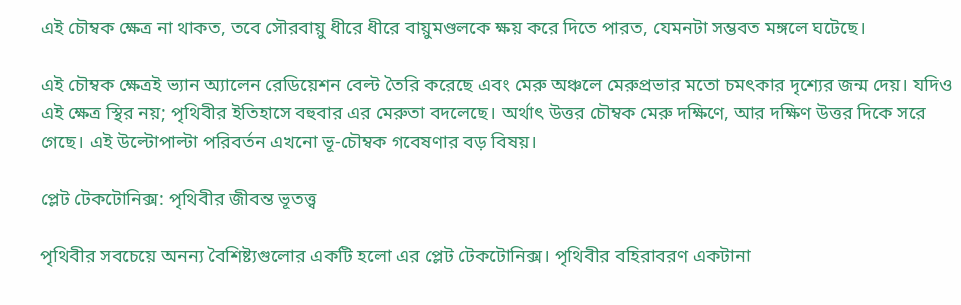এই চৌম্বক ক্ষেত্র না থাকত, তবে সৌরবায়ু ধীরে ধীরে বায়ুমণ্ডলকে ক্ষয় করে দিতে পারত, যেমনটা সম্ভবত মঙ্গলে ঘটেছে।

এই চৌম্বক ক্ষেত্রই ভ্যান অ্যালেন রেডিয়েশন বেল্ট তৈরি করেছে এবং মেরু অঞ্চলে মেরুপ্রভার মতো চমৎকার দৃশ্যের জন্ম দেয়। যদিও এই ক্ষেত্র স্থির নয়; পৃথিবীর ইতিহাসে বহুবার এর মেরুতা বদলেছে। অর্থাৎ উত্তর চৌম্বক মেরু দক্ষিণে, আর দক্ষিণ উত্তর দিকে সরে গেছে। এই উল্টোপাল্টা পরিবর্তন এখনো ভূ-চৌম্বক গবেষণার বড় বিষয়।

প্লেট টেকটোনিক্স: পৃথিবীর জীবন্ত ভূতত্ত্ব

পৃথিবীর সবচেয়ে অনন্য বৈশিষ্ট্যগুলোর একটি হলো এর প্লেট টেকটোনিক্স। পৃথিবীর বহিরাবরণ একটানা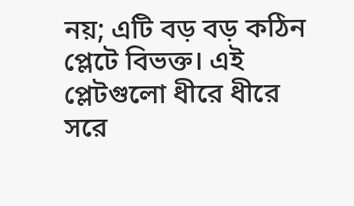নয়; এটি বড় বড় কঠিন প্লেটে বিভক্ত। এই প্লেটগুলো ধীরে ধীরে সরে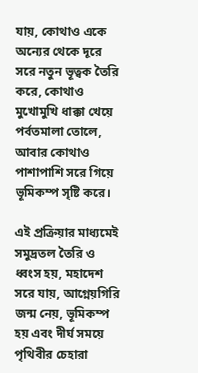যায়, কোথাও একে অন্যের থেকে দূরে সরে নতুন ভূত্বক তৈরি করে, কোথাও মুখোমুখি ধাক্কা খেয়ে পর্বতমালা তোলে, আবার কোথাও পাশাপাশি সরে গিয়ে ভূমিকম্প সৃষ্টি করে।

এই প্রক্রিয়ার মাধ্যমেই সমুদ্রতল তৈরি ও ধ্বংস হয়, মহাদেশ সরে যায়, আগ্নেয়গিরি জন্ম নেয়, ভূমিকম্প হয় এবং দীর্ঘ সময়ে পৃথিবীর চেহারা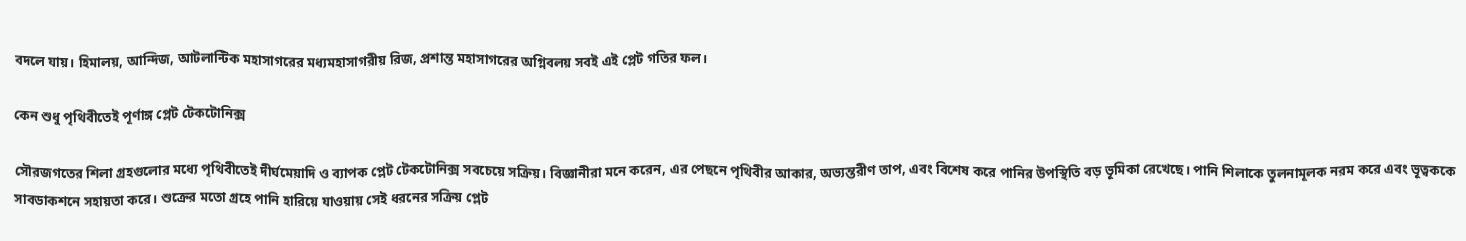বদলে যায়। হিমালয়, আন্দিজ, আটলান্টিক মহাসাগরের মধ্যমহাসাগরীয় রিজ, প্রশান্ত মহাসাগরের অগ্নিবলয় সবই এই প্লেট গতির ফল।

কেন শুধু পৃথিবীতেই পূর্ণাঙ্গ প্লেট টেকটোনিক্স

সৌরজগতের শিলা গ্রহগুলোর মধ্যে পৃথিবীতেই দীর্ঘমেয়াদি ও ব্যাপক প্লেট টেকটোনিক্স সবচেয়ে সক্রিয়। বিজ্ঞানীরা মনে করেন, এর পেছনে পৃথিবীর আকার, অভ্যন্তরীণ তাপ, এবং বিশেষ করে পানির উপস্থিতি বড় ভূমিকা রেখেছে। পানি শিলাকে তুলনামূলক নরম করে এবং ভূত্বককে সাবডাকশনে সহায়তা করে। শুক্রের মতো গ্রহে পানি হারিয়ে যাওয়ায় সেই ধরনের সক্রিয় প্লেট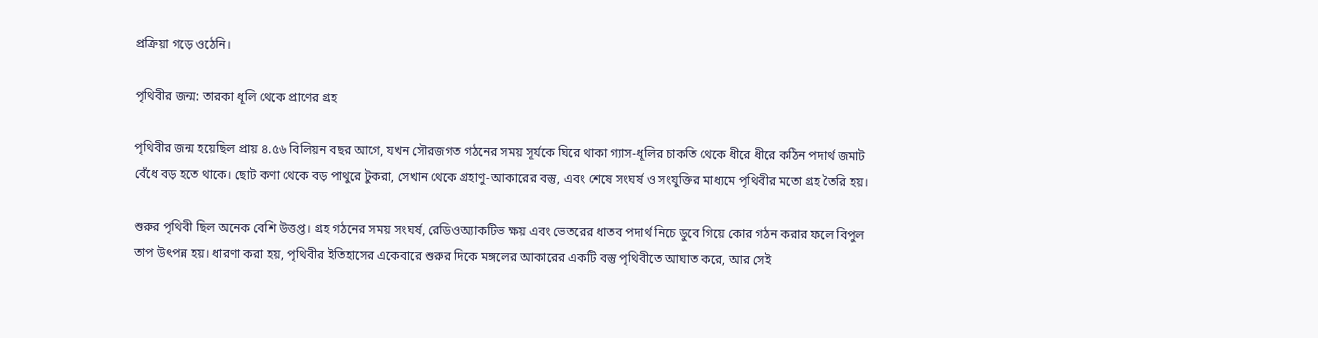প্রক্রিয়া গড়ে ওঠেনি।

পৃথিবীর জন্ম: তারকা ধূলি থেকে প্রাণের গ্রহ

পৃথিবীর জন্ম হয়েছিল প্রায় ৪.৫৬ বিলিয়ন বছর আগে, যখন সৌরজগত গঠনের সময় সূর্যকে ঘিরে থাকা গ্যাস-ধূলির চাকতি থেকে ধীরে ধীরে কঠিন পদার্থ জমাট বেঁধে বড় হতে থাকে। ছোট কণা থেকে বড় পাথুরে টুকরা, সেখান থেকে গ্রহাণু-আকারের বস্তু, এবং শেষে সংঘর্ষ ও সংযুক্তির মাধ্যমে পৃথিবীর মতো গ্রহ তৈরি হয়।

শুরুর পৃথিবী ছিল অনেক বেশি উত্তপ্ত। গ্রহ গঠনের সময় সংঘর্ষ, রেডিওঅ্যাকটিভ ক্ষয় এবং ভেতরের ধাতব পদার্থ নিচে ডুবে গিয়ে কোর গঠন করার ফলে বিপুল তাপ উৎপন্ন হয়। ধারণা করা হয়, পৃথিবীর ইতিহাসের একেবারে শুরুর দিকে মঙ্গলের আকারের একটি বস্তু পৃথিবীতে আঘাত করে, আর সেই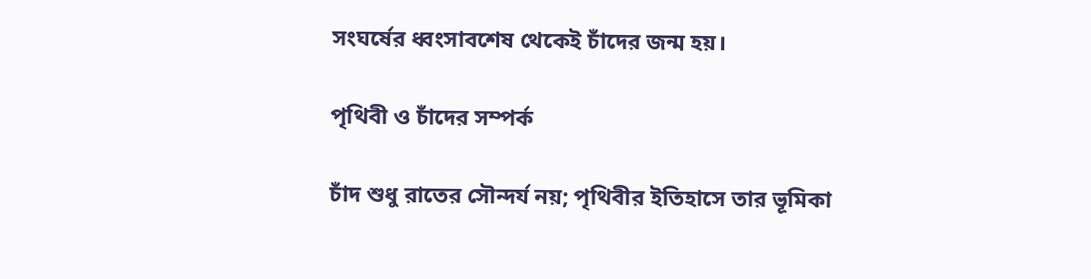সংঘর্ষের ধ্বংসাবশেষ থেকেই চাঁদের জন্ম হয়।

পৃথিবী ও চাঁদের সম্পর্ক

চাঁদ শুধু রাতের সৌন্দর্য নয়; পৃথিবীর ইতিহাসে তার ভূমিকা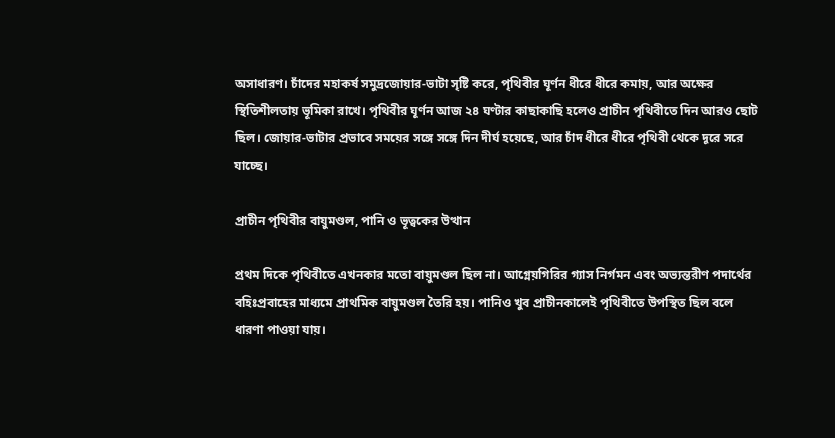অসাধারণ। চাঁদের মহাকর্ষ সমুদ্রজোয়ার-ভাটা সৃষ্টি করে, পৃথিবীর ঘূর্ণন ধীরে ধীরে কমায়, আর অক্ষের স্থিতিশীলতায় ভূমিকা রাখে। পৃথিবীর ঘূর্ণন আজ ২৪ ঘণ্টার কাছাকাছি হলেও প্রাচীন পৃথিবীতে দিন আরও ছোট ছিল। জোয়ার-ভাটার প্রভাবে সময়ের সঙ্গে সঙ্গে দিন দীর্ঘ হয়েছে, আর চাঁদ ধীরে ধীরে পৃথিবী থেকে দূরে সরে যাচ্ছে।

প্রাচীন পৃথিবীর বায়ুমণ্ডল, পানি ও ভূত্বকের উত্থান

প্রথম দিকে পৃথিবীতে এখনকার মতো বায়ুমণ্ডল ছিল না। আগ্নেয়গিরির গ্যাস নির্গমন এবং অভ্যন্তরীণ পদার্থের বহিঃপ্রবাহের মাধ্যমে প্রাথমিক বায়ুমণ্ডল তৈরি হয়। পানিও খুব প্রাচীনকালেই পৃথিবীতে উপস্থিত ছিল বলে ধারণা পাওয়া যায়।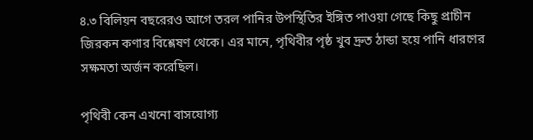৪.৩ বিলিয়ন বছরেরও আগে তরল পানির উপস্থিতির ইঙ্গিত পাওয়া গেছে কিছু প্রাচীন জিরকন কণার বিশ্লেষণ থেকে। এর মানে, পৃথিবীর পৃষ্ঠ খুব দ্রুত ঠান্ডা হয়ে পানি ধারণের সক্ষমতা অর্জন করেছিল।

পৃথিবী কেন এখনো বাসযোগ্য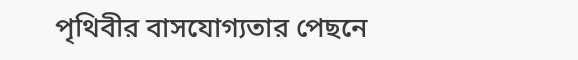পৃথিবীর বাসযোগ্যতার পেছনে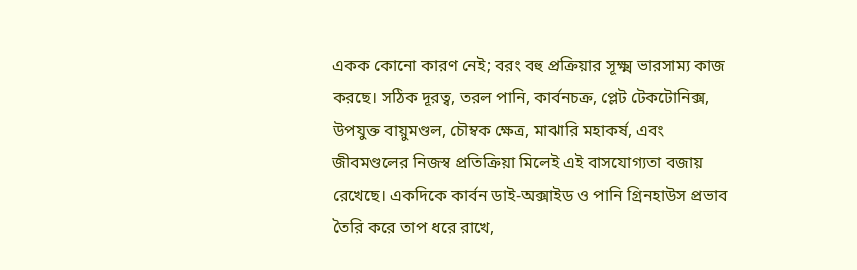একক কোনো কারণ নেই; বরং বহু প্রক্রিয়ার সূক্ষ্ম ভারসাম্য কাজ করছে। সঠিক দূরত্ব, তরল পানি, কার্বনচক্র, প্লেট টেকটোনিক্স, উপযুক্ত বায়ুমণ্ডল, চৌম্বক ক্ষেত্র, মাঝারি মহাকর্ষ, এবং জীবমণ্ডলের নিজস্ব প্রতিক্রিয়া মিলেই এই বাসযোগ্যতা বজায় রেখেছে। একদিকে কার্বন ডাই-অক্সাইড ও পানি গ্রিনহাউস প্রভাব তৈরি করে তাপ ধরে রাখে,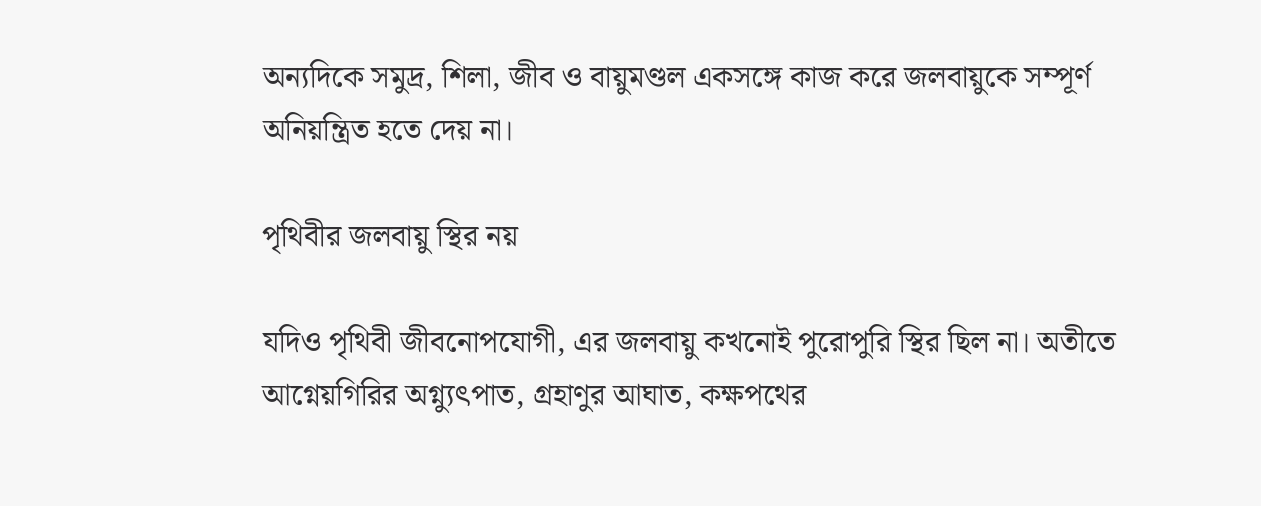অন্যদিকে সমুদ্র, শিলা, জীব ও বায়ুমণ্ডল একসঙ্গে কাজ করে জলবায়ুকে সম্পূর্ণ অনিয়ন্ত্রিত হতে দেয় না।

পৃথিবীর জলবায়ু স্থির নয়

যদিও পৃথিবী জীবনোপযোগী, এর জলবায়ু কখনোই পুরোপুরি স্থির ছিল না। অতীতে আগ্নেয়গিরির অগ্ন্যুৎপাত, গ্রহাণুর আঘাত, কক্ষপথের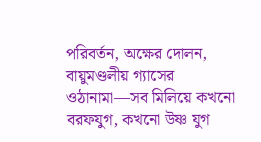পরিবর্তন, অক্ষের দোলন, বায়ুমণ্ডলীয় গ্যাসের ওঠানামা—সব মিলিয়ে কখনো বরফযুগ, কখনো উষ্ণ যুগ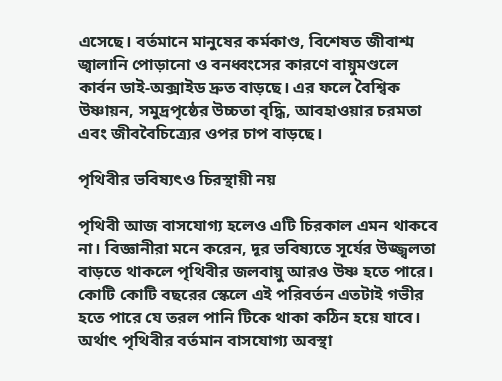এসেছে। বর্তমানে মানুষের কর্মকাণ্ড, বিশেষত জীবাশ্ম জ্বালানি পোড়ানো ও বনধ্বংসের কারণে বায়ুমণ্ডলে কার্বন ডাই-অক্সাইড দ্রুত বাড়ছে। এর ফলে বৈশ্বিক উষ্ণায়ন, সমুদ্রপৃষ্ঠের উচ্চতা বৃদ্ধি, আবহাওয়ার চরমতা এবং জীববৈচিত্র্যের ওপর চাপ বাড়ছে।

পৃথিবীর ভবিষ্যৎও চিরস্থায়ী নয়

পৃথিবী আজ বাসযোগ্য হলেও এটি চিরকাল এমন থাকবে না। বিজ্ঞানীরা মনে করেন, দূর ভবিষ্যতে সূর্যের উজ্জ্বলতা বাড়তে থাকলে পৃথিবীর জলবায়ু আরও উষ্ণ হতে পারে। কোটি কোটি বছরের স্কেলে এই পরিবর্তন এতটাই গভীর হতে পারে যে তরল পানি টিকে থাকা কঠিন হয়ে যাবে। অর্থাৎ পৃথিবীর বর্তমান বাসযোগ্য অবস্থা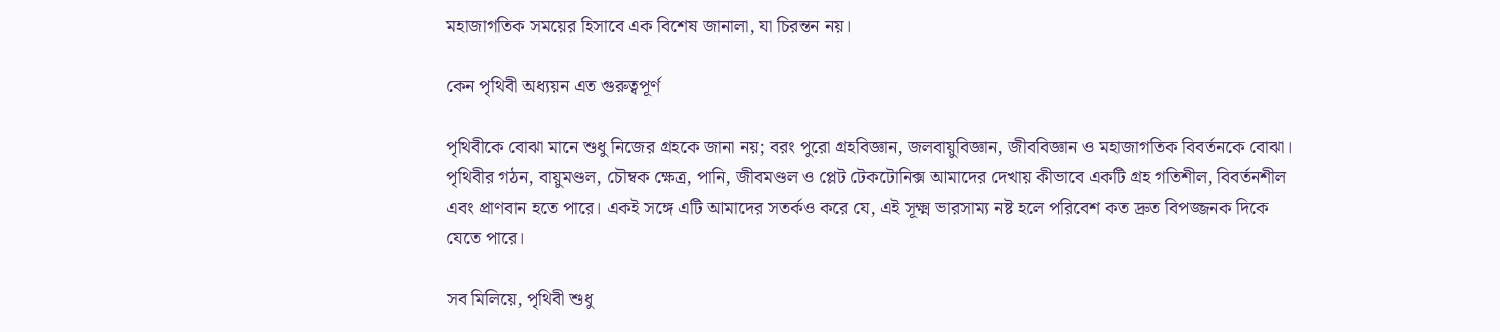মহাজাগতিক সময়ের হিসাবে এক বিশেষ জানালা, যা চিরন্তন নয়।

কেন পৃথিবী অধ্যয়ন এত গুরুত্বপূর্ণ

পৃথিবীকে বোঝা মানে শুধু নিজের গ্রহকে জানা নয়; বরং পুরো গ্রহবিজ্ঞান, জলবায়ুবিজ্ঞান, জীববিজ্ঞান ও মহাজাগতিক বিবর্তনকে বোঝা। পৃথিবীর গঠন, বায়ুমণ্ডল, চৌম্বক ক্ষেত্র, পানি, জীবমণ্ডল ও প্লেট টেকটোনিক্স আমাদের দেখায় কীভাবে একটি গ্রহ গতিশীল, বিবর্তনশীল এবং প্রাণবান হতে পারে। একই সঙ্গে এটি আমাদের সতর্কও করে যে, এই সূক্ষ্ম ভারসাম্য নষ্ট হলে পরিবেশ কত দ্রুত বিপজ্জনক দিকে যেতে পারে।

সব মিলিয়ে, পৃথিবী শুধু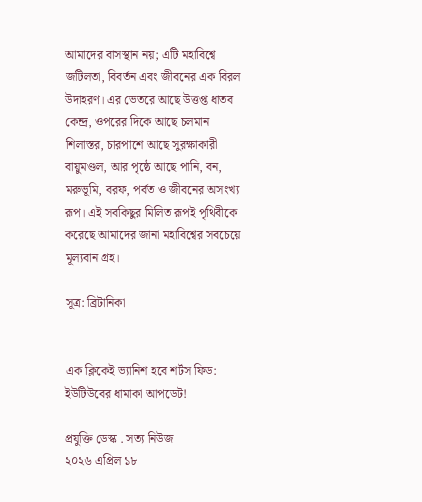আমাদের বাসস্থান নয়; এটি মহাবিশ্বে জটিলতা, বিবর্তন এবং জীবনের এক বিরল উদাহরণ। এর ভেতরে আছে উত্তপ্ত ধাতব কেন্দ্র, ওপরের দিকে আছে চলমান শিলাস্তর, চারপাশে আছে সুরক্ষাকারী বায়ুমণ্ডল, আর পৃষ্ঠে আছে পানি, বন, মরুভূমি, বরফ, পর্বত ও জীবনের অসংখ্য রূপ। এই সবকিছুর মিলিত রূপই পৃথিবীকে করেছে আমাদের জানা মহাবিশ্বের সবচেয়ে মূল্যবান গ্রহ।

সূত্র: ব্রিটানিকা


এক ক্লিকেই ভ্যানিশ হবে শর্টস ফিড: ইউটিউবের ধামাকা আপডেট!

প্রযুক্তি ডেস্ক . সত্য নিউজ
২০২৬ এপ্রিল ১৮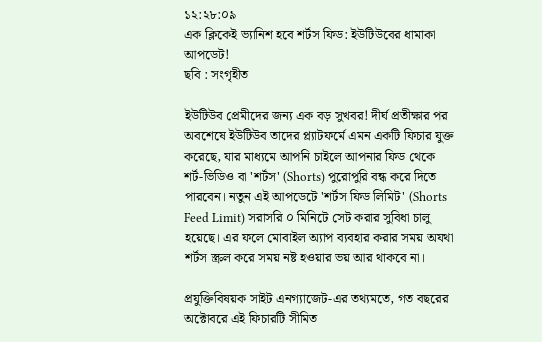১২:২৮:০৯
এক ক্লিকেই ভ্যানিশ হবে শর্টস ফিড: ইউটিউবের ধামাকা আপডেট!
ছবি : সংগৃহীত

ইউটিউব প্রেমীদের জন্য এক বড় সুখবর! দীর্ঘ প্রতীক্ষার পর অবশেষে ইউটিউব তাদের প্ল্যাটফর্মে এমন একটি ফিচার যুক্ত করেছে, যার মাধ্যমে আপনি চাইলে আপনার ফিড থেকে শর্ট-ভিডিও বা 'শর্টস' (Shorts) পুরোপুরি বন্ধ করে দিতে পারবেন। নতুন এই আপডেটে 'শর্টস ফিড লিমিট' (Shorts Feed Limit) সরাসরি ০ মিনিটে সেট করার সুবিধা চালু হয়েছে। এর ফলে মোবাইল অ্যাপ ব্যবহার করার সময় অযথা শর্টস স্ক্রল করে সময় নষ্ট হওয়ার ভয় আর থাকবে না।

প্রযুক্তিবিষয়ক সাইট এনগ্যাজেট-এর তথ্যমতে, গত বছরের অক্টোবরে এই ফিচারটি সীমিত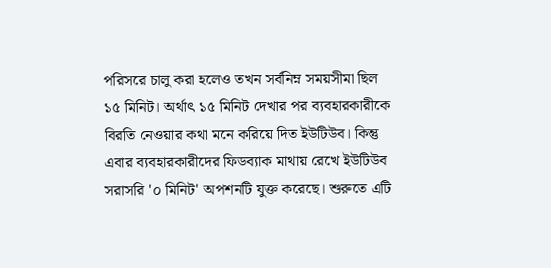পরিসরে চালু করা হলেও তখন সর্বনিম্ন সময়সীমা ছিল ১৫ মিনিট। অর্থাৎ ১৫ মিনিট দেখার পর ব্যবহারকারীকে বিরতি নেওয়ার কথা মনে করিয়ে দিত ইউটিউব। কিন্তু এবার ব্যবহারকারীদের ফিডব্যাক মাথায় রেখে ইউটিউব সরাসরি '০ মিনিট' অপশনটি যুক্ত করেছে। শুরুতে এটি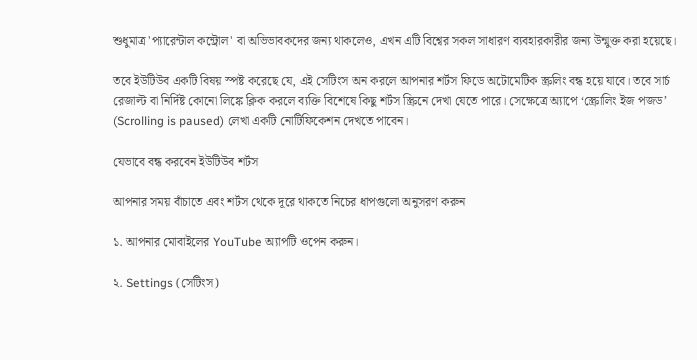শুধুমাত্র 'প্যারেন্টাল কন্ট্রোল' বা অভিভাবকদের জন্য থাকলেও, এখন এটি বিশ্বের সকল সাধারণ ব্যবহারকারীর জন্য উন্মুক্ত করা হয়েছে।

তবে ইউটিউব একটি বিষয় স্পষ্ট করেছে যে, এই সেটিংস অন করলে আপনার শর্টস ফিডে অটোমেটিক স্ক্রলিং বন্ধ হয়ে যাবে। তবে সার্চ রেজাল্ট বা নির্দিষ্ট কোনো লিঙ্কে ক্লিক করলে ব্যক্তি বিশেষে কিছু শর্টস স্ক্রিনে দেখা যেতে পারে। সেক্ষেত্রে অ্যাপে ‘স্ক্রোলিং ইজ পজড’ (Scrolling is paused) লেখা একটি নোটিফিকেশন দেখতে পাবেন।

যেভাবে বন্ধ করবেন ইউটিউব শর্টস

আপনার সময় বাঁচাতে এবং শর্টস থেকে দূরে থাকতে নিচের ধাপগুলো অনুসরণ করুন

১. আপনার মোবাইলের YouTube অ্যাপটি ওপেন করুন।

২. Settings (সেটিংস)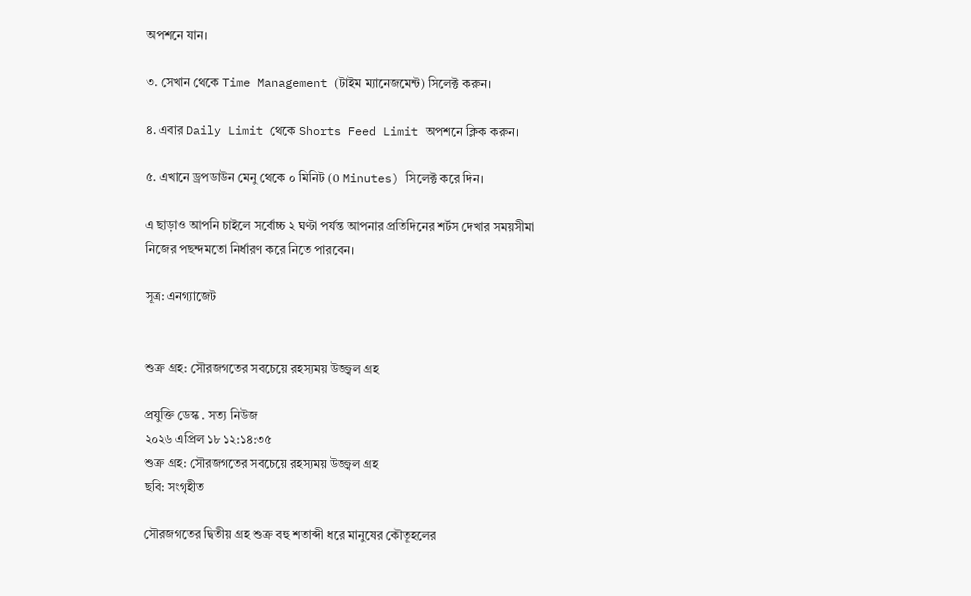অপশনে যান।

৩. সেখান থেকে Time Management (টাইম ম্যানেজমেন্ট) সিলেক্ট করুন।

৪. এবার Daily Limit থেকে Shorts Feed Limit অপশনে ক্লিক করুন।

৫. এখানে ড্রপডাউন মেনু থেকে ০ মিনিট (0 Minutes) সিলেক্ট করে দিন।

এ ছাড়াও আপনি চাইলে সর্বোচ্চ ২ ঘণ্টা পর্যন্ত আপনার প্রতিদিনের শর্টস দেখার সময়সীমা নিজের পছন্দমতো নির্ধারণ করে নিতে পারবেন।

সূত্র: এনগ্যাজেট


শুক্র গ্রহ: সৌরজগতের সবচেয়ে রহস্যময় উজ্জ্বল গ্রহ

প্রযুক্তি ডেস্ক . সত্য নিউজ
২০২৬ এপ্রিল ১৮ ১২:১৪:৩৫
শুক্র গ্রহ: সৌরজগতের সবচেয়ে রহস্যময় উজ্জ্বল গ্রহ
ছবি: সংগৃহীত

সৌরজগতের দ্বিতীয় গ্রহ শুক্র বহু শতাব্দী ধরে মানুষের কৌতূহলের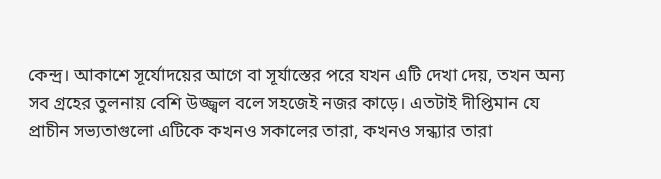কেন্দ্র। আকাশে সূর্যোদয়ের আগে বা সূর্যাস্তের পরে যখন এটি দেখা দেয়, তখন অন্য সব গ্রহের তুলনায় বেশি উজ্জ্বল বলে সহজেই নজর কাড়ে। এতটাই দীপ্তিমান যে প্রাচীন সভ্যতাগুলো এটিকে কখনও সকালের তারা, কখনও সন্ধ্যার তারা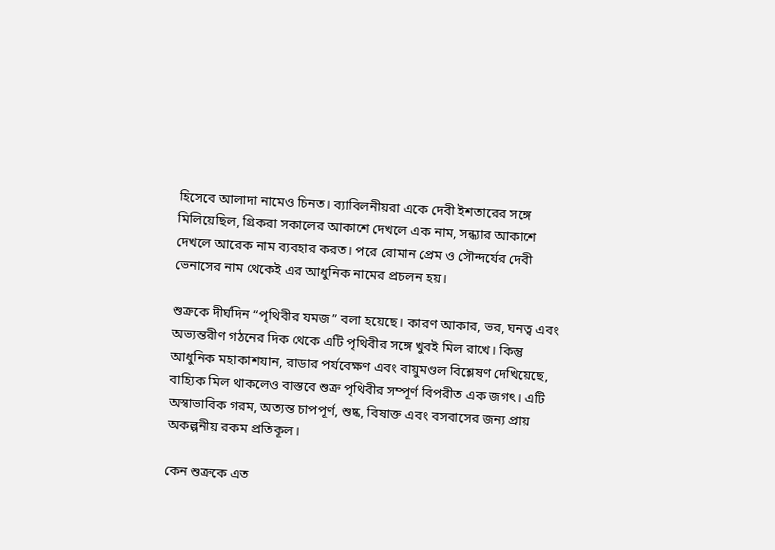হিসেবে আলাদা নামেও চিনত। ব্যাবিলনীয়রা একে দেবী ইশতারের সঙ্গে মিলিয়েছিল, গ্রিকরা সকালের আকাশে দেখলে এক নাম, সন্ধ্যার আকাশে দেখলে আরেক নাম ব্যবহার করত। পরে রোমান প্রেম ও সৌন্দর্যের দেবী ভেনাসের নাম থেকেই এর আধুনিক নামের প্রচলন হয়।

শুক্রকে দীর্ঘদিন “পৃথিবীর যমজ” বলা হয়েছে। কারণ আকার, ভর, ঘনত্ব এবং অভ্যন্তরীণ গঠনের দিক থেকে এটি পৃথিবীর সঙ্গে খুবই মিল রাখে। কিন্তু আধুনিক মহাকাশযান, রাডার পর্যবেক্ষণ এবং বায়ুমণ্ডল বিশ্লেষণ দেখিয়েছে, বাহ্যিক মিল থাকলেও বাস্তবে শুক্র পৃথিবীর সম্পূর্ণ বিপরীত এক জগৎ। এটি অস্বাভাবিক গরম, অত্যন্ত চাপপূর্ণ, শুষ্ক, বিষাক্ত এবং বসবাসের জন্য প্রায় অকল্পনীয় রকম প্রতিকূল।

কেন শুক্রকে এত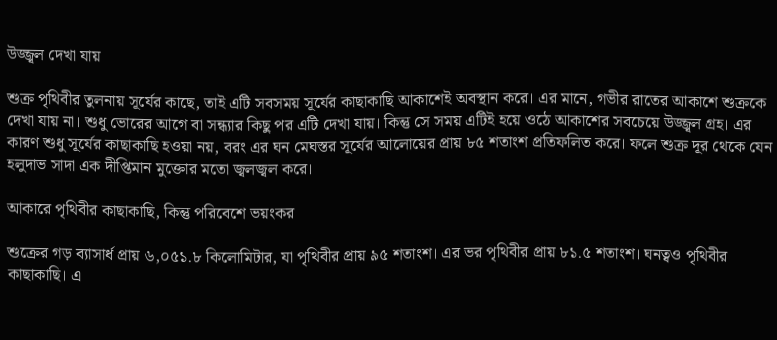উজ্জ্বল দেখা যায়

শুক্র পৃথিবীর তুলনায় সূর্যের কাছে, তাই এটি সবসময় সূর্যের কাছাকাছি আকাশেই অবস্থান করে। এর মানে, গভীর রাতের আকাশে শুক্রকে দেখা যায় না। শুধু ভোরের আগে বা সন্ধ্যার কিছু পর এটি দেখা যায়। কিন্তু সে সময় এটিই হয়ে ওঠে আকাশের সবচেয়ে উজ্জ্বল গ্রহ। এর কারণ শুধু সূর্যের কাছাকাছি হওয়া নয়, বরং এর ঘন মেঘস্তর সূর্যের আলোয়ের প্রায় ৮৫ শতাংশ প্রতিফলিত করে। ফলে শুক্র দূর থেকে যেন হলুদাভ সাদা এক দীপ্তিমান মুক্তোর মতো জ্বলজ্বল করে।

আকারে পৃথিবীর কাছাকাছি, কিন্তু পরিবেশে ভয়ংকর

শুক্রের গড় ব্যাসার্ধ প্রায় ৬,০৫১.৮ কিলোমিটার, যা পৃথিবীর প্রায় ৯৫ শতাংশ। এর ভর পৃথিবীর প্রায় ৮১.৫ শতাংশ। ঘনত্বও পৃথিবীর কাছাকাছি। এ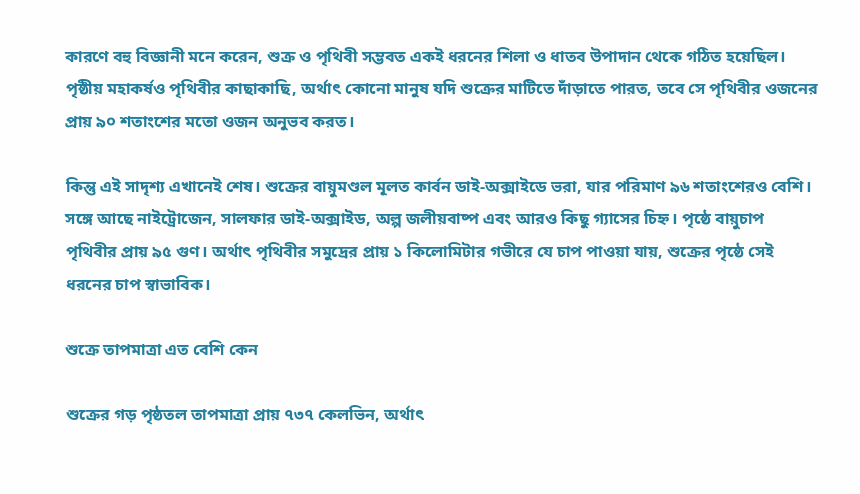কারণে বহু বিজ্ঞানী মনে করেন, শুক্র ও পৃথিবী সম্ভবত একই ধরনের শিলা ও ধাতব উপাদান থেকে গঠিত হয়েছিল। পৃষ্ঠীয় মহাকর্ষও পৃথিবীর কাছাকাছি, অর্থাৎ কোনো মানুষ যদি শুক্রের মাটিতে দাঁড়াতে পারত, তবে সে পৃথিবীর ওজনের প্রায় ৯০ শতাংশের মতো ওজন অনুভব করত।

কিন্তু এই সাদৃশ্য এখানেই শেষ। শুক্রের বায়ুমণ্ডল মূলত কার্বন ডাই-অক্সাইডে ভরা, যার পরিমাণ ৯৬ শতাংশেরও বেশি। সঙ্গে আছে নাইট্রোজেন, সালফার ডাই-অক্সাইড, অল্প জলীয়বাষ্প এবং আরও কিছু গ্যাসের চিহ্ন। পৃষ্ঠে বায়ুচাপ পৃথিবীর প্রায় ৯৫ গুণ। অর্থাৎ পৃথিবীর সমুদ্রের প্রায় ১ কিলোমিটার গভীরে যে চাপ পাওয়া যায়, শুক্রের পৃষ্ঠে সেই ধরনের চাপ স্বাভাবিক।

শুক্রে তাপমাত্রা এত বেশি কেন

শুক্রের গড় পৃষ্ঠতল তাপমাত্রা প্রায় ৭৩৭ কেলভিন, অর্থাৎ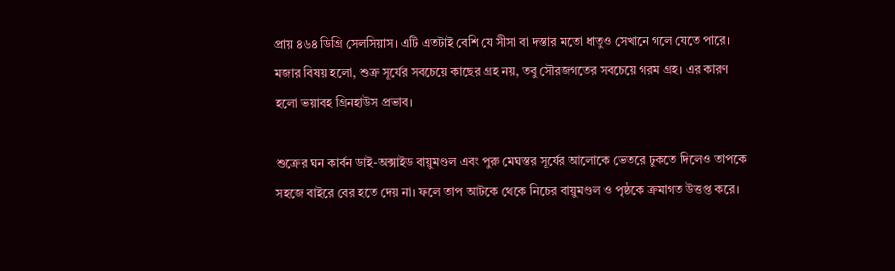প্রায় ৪৬৪ ডিগ্রি সেলসিয়াস। এটি এতটাই বেশি যে সীসা বা দস্তার মতো ধাতুও সেখানে গলে যেতে পারে। মজার বিষয় হলো, শুক্র সূর্যের সবচেয়ে কাছের গ্রহ নয়, তবু সৌরজগতের সবচেয়ে গরম গ্রহ। এর কারণ হলো ভয়াবহ গ্রিনহাউস প্রভাব।

শুক্রের ঘন কার্বন ডাই-অক্সাইড বায়ুমণ্ডল এবং পুরু মেঘস্তর সূর্যের আলোকে ভেতরে ঢুকতে দিলেও তাপকে সহজে বাইরে বের হতে দেয় না। ফলে তাপ আটকে থেকে নিচের বায়ুমণ্ডল ও পৃষ্ঠকে ক্রমাগত উত্তপ্ত করে।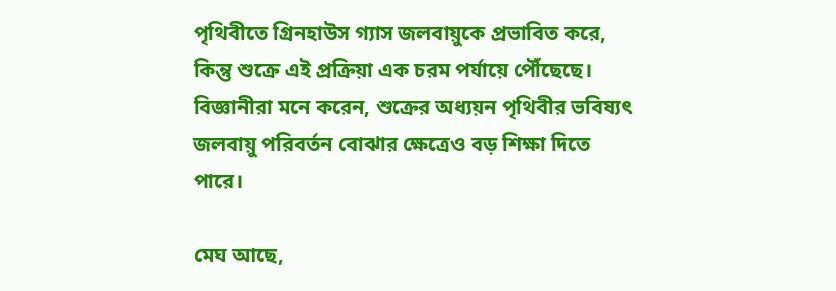পৃথিবীতে গ্রিনহাউস গ্যাস জলবায়ুকে প্রভাবিত করে, কিন্তু শুক্রে এই প্রক্রিয়া এক চরম পর্যায়ে পৌঁছেছে। বিজ্ঞানীরা মনে করেন, শুক্রের অধ্যয়ন পৃথিবীর ভবিষ্যৎ জলবায়ু পরিবর্তন বোঝার ক্ষেত্রেও বড় শিক্ষা দিতে পারে।

মেঘ আছে,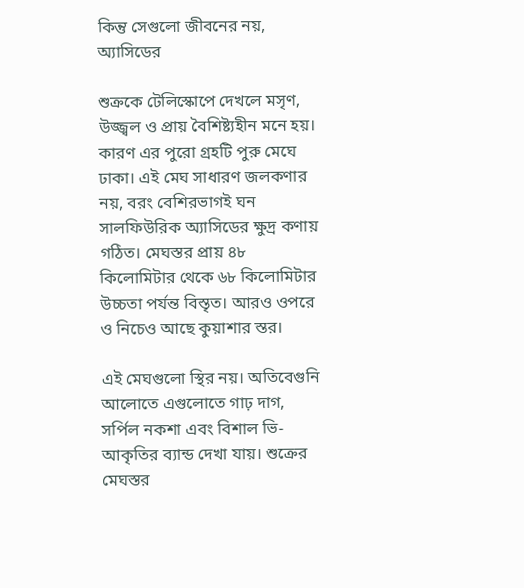কিন্তু সেগুলো জীবনের নয়, অ্যাসিডের

শুক্রকে টেলিস্কোপে দেখলে মসৃণ, উজ্জ্বল ও প্রায় বৈশিষ্ট্যহীন মনে হয়। কারণ এর পুরো গ্রহটি পুরু মেঘে ঢাকা। এই মেঘ সাধারণ জলকণার নয়, বরং বেশিরভাগই ঘন সালফিউরিক অ্যাসিডের ক্ষুদ্র কণায় গঠিত। মেঘস্তর প্রায় ৪৮ কিলোমিটার থেকে ৬৮ কিলোমিটার উচ্চতা পর্যন্ত বিস্তৃত। আরও ওপরে ও নিচেও আছে কুয়াশার স্তর।

এই মেঘগুলো স্থির নয়। অতিবেগুনি আলোতে এগুলোতে গাঢ় দাগ, সর্পিল নকশা এবং বিশাল ভি-আকৃতির ব্যান্ড দেখা যায়। শুক্রের মেঘস্তর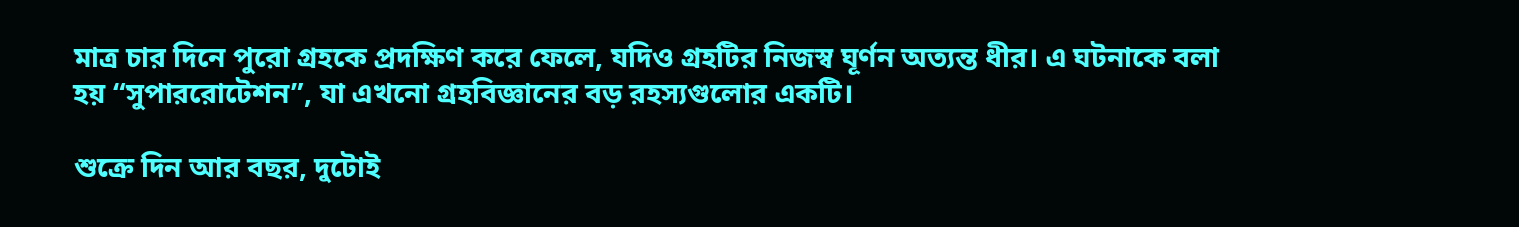মাত্র চার দিনে পুরো গ্রহকে প্রদক্ষিণ করে ফেলে, যদিও গ্রহটির নিজস্ব ঘূর্ণন অত্যন্ত ধীর। এ ঘটনাকে বলা হয় “সুপাররোটেশন”, যা এখনো গ্রহবিজ্ঞানের বড় রহস্যগুলোর একটি।

শুক্রে দিন আর বছর, দুটোই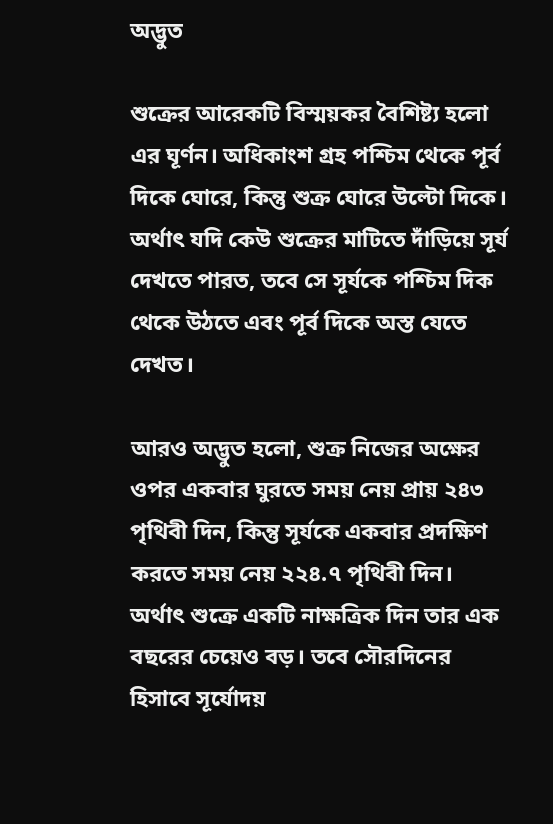অদ্ভুত

শুক্রের আরেকটি বিস্ময়কর বৈশিষ্ট্য হলো এর ঘূর্ণন। অধিকাংশ গ্রহ পশ্চিম থেকে পূর্ব দিকে ঘোরে, কিন্তু শুক্র ঘোরে উল্টো দিকে। অর্থাৎ যদি কেউ শুক্রের মাটিতে দাঁড়িয়ে সূর্য দেখতে পারত, তবে সে সূর্যকে পশ্চিম দিক থেকে উঠতে এবং পূর্ব দিকে অস্ত যেতে দেখত।

আরও অদ্ভুত হলো, শুক্র নিজের অক্ষের ওপর একবার ঘুরতে সময় নেয় প্রায় ২৪৩ পৃথিবী দিন, কিন্তু সূর্যকে একবার প্রদক্ষিণ করতে সময় নেয় ২২৪.৭ পৃথিবী দিন। অর্থাৎ শুক্রে একটি নাক্ষত্রিক দিন তার এক বছরের চেয়েও বড়। তবে সৌরদিনের হিসাবে সূর্যোদয়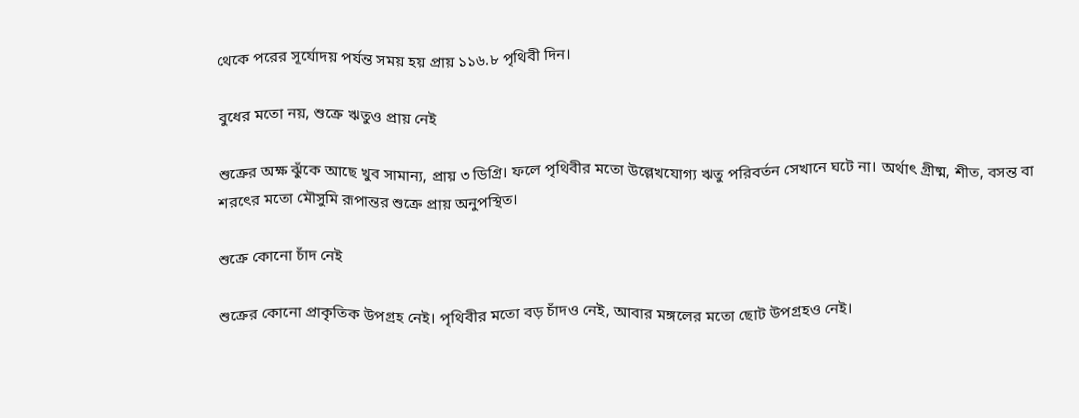থেকে পরের সূর্যোদয় পর্যন্ত সময় হয় প্রায় ১১৬.৮ পৃথিবী দিন।

বুধের মতো নয়, শুক্রে ঋতুও প্রায় নেই

শুক্রের অক্ষ ঝুঁকে আছে খুব সামান্য, প্রায় ৩ ডিগ্রি। ফলে পৃথিবীর মতো উল্লেখযোগ্য ঋতু পরিবর্তন সেখানে ঘটে না। অর্থাৎ গ্রীষ্ম, শীত, বসন্ত বা শরৎের মতো মৌসুমি রূপান্তর শুক্রে প্রায় অনুপস্থিত।

শুক্রে কোনো চাঁদ নেই

শুক্রের কোনো প্রাকৃতিক উপগ্রহ নেই। পৃথিবীর মতো বড় চাঁদও নেই, আবার মঙ্গলের মতো ছোট উপগ্রহও নেই।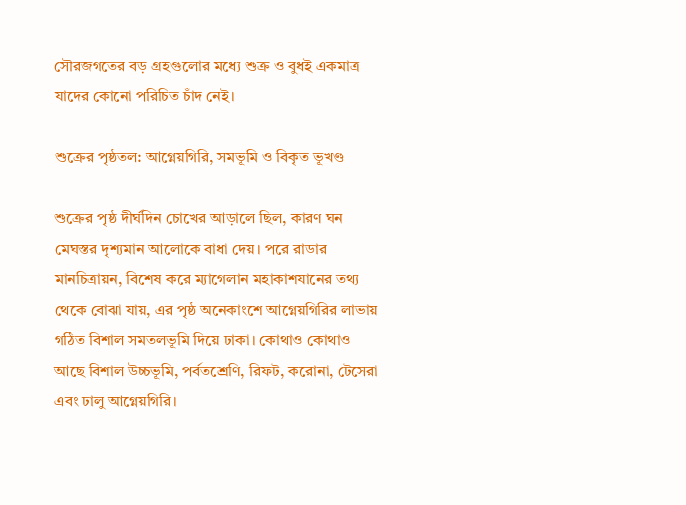সৌরজগতের বড় গ্রহগুলোর মধ্যে শুক্র ও বুধই একমাত্র যাদের কোনো পরিচিত চাঁদ নেই।

শুক্রের পৃষ্ঠতল: আগ্নেয়গিরি, সমভূমি ও বিকৃত ভূখণ্ড

শুক্রের পৃষ্ঠ দীর্ঘদিন চোখের আড়ালে ছিল, কারণ ঘন মেঘস্তর দৃশ্যমান আলোকে বাধা দেয়। পরে রাডার মানচিত্রায়ন, বিশেষ করে ম্যাগেলান মহাকাশযানের তথ্য থেকে বোঝা যায়, এর পৃষ্ঠ অনেকাংশে আগ্নেয়গিরির লাভায় গঠিত বিশাল সমতলভূমি দিয়ে ঢাকা। কোথাও কোথাও আছে বিশাল উচ্চভূমি, পর্বতশ্রেণি, রিফট, করোনা, টেসেরা এবং ঢালু আগ্নেয়গিরি।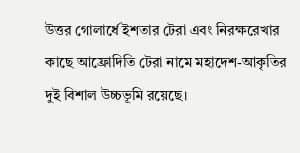উত্তর গোলার্ধে ইশতার টেরা এবং নিরক্ষরেখার কাছে আফ্রোদিতি টেরা নামে মহাদেশ-আকৃতির দুই বিশাল উচ্চভূমি রয়েছে।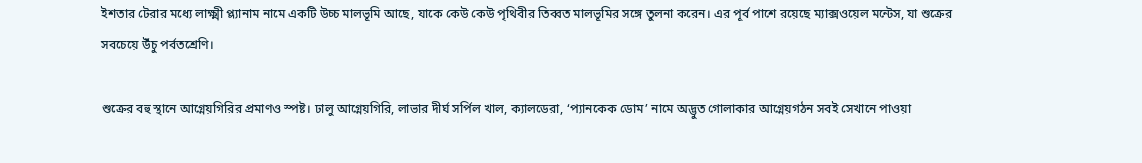ইশতার টেরার মধ্যে লাক্ষ্মী প্ল্যানাম নামে একটি উচ্চ মালভূমি আছে, যাকে কেউ কেউ পৃথিবীর তিব্বত মালভূমির সঙ্গে তুলনা করেন। এর পূর্ব পাশে রয়েছে ম্যাক্সওয়েল মন্টেস, যা শুক্রের সবচেয়ে উঁচু পর্বতশ্রেণি।

শুক্রের বহু স্থানে আগ্নেয়গিরির প্রমাণও স্পষ্ট। ঢালু আগ্নেয়গিরি, লাভার দীর্ঘ সর্পিল খাল, ক্যালডেরা, ‘প্যানকেক ডোম’ নামে অদ্ভুত গোলাকার আগ্নেয়গঠন সবই সেখানে পাওয়া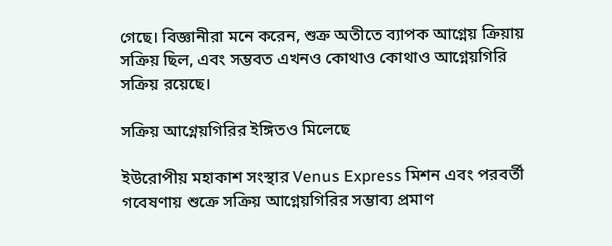গেছে। বিজ্ঞানীরা মনে করেন, শুক্র অতীতে ব্যাপক আগ্নেয় ক্রিয়ায় সক্রিয় ছিল, এবং সম্ভবত এখনও কোথাও কোথাও আগ্নেয়গিরি সক্রিয় রয়েছে।

সক্রিয় আগ্নেয়গিরির ইঙ্গিতও মিলেছে

ইউরোপীয় মহাকাশ সংস্থার Venus Express মিশন এবং পরবর্তী গবেষণায় শুক্রে সক্রিয় আগ্নেয়গিরির সম্ভাব্য প্রমাণ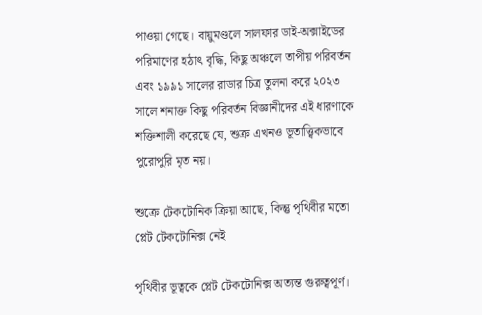পাওয়া গেছে। বায়ুমণ্ডলে সালফার ডাই-অক্সাইডের পরিমাণের হঠাৎ বৃদ্ধি, কিছু অঞ্চলে তাপীয় পরিবর্তন এবং ১৯৯১ সালের রাডার চিত্র তুলনা করে ২০২৩ সালে শনাক্ত কিছু পরিবর্তন বিজ্ঞানীদের এই ধারণাকে শক্তিশালী করেছে যে, শুক্র এখনও ভূতাত্ত্বিকভাবে পুরোপুরি মৃত নয়।

শুক্রে টেকটোনিক ক্রিয়া আছে, কিন্তু পৃথিবীর মতো প্লেট টেকটোনিক্স নেই

পৃথিবীর ভূত্বকে প্লেট টেকটোনিক্স অত্যন্ত গুরুত্বপূর্ণ।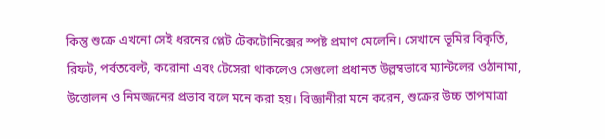কিন্তু শুক্রে এখনো সেই ধরনের প্লেট টেকটোনিক্সের স্পষ্ট প্রমাণ মেলেনি। সেখানে ভূমির বিকৃতি, রিফট, পর্বতবেল্ট, করোনা এবং টেসেরা থাকলেও সেগুলো প্রধানত উল্লম্বভাবে ম্যান্টলের ওঠানামা, উত্তোলন ও নিমজ্জনের প্রভাব বলে মনে করা হয়। বিজ্ঞানীরা মনে করেন, শুক্রের উচ্চ তাপমাত্রা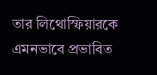তার লিথোস্ফিয়ারকে এমনভাবে প্রভাবিত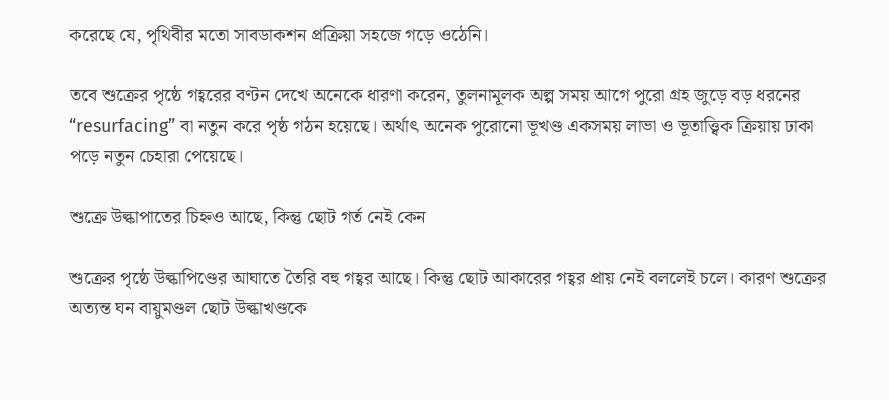করেছে যে, পৃথিবীর মতো সাবডাকশন প্রক্রিয়া সহজে গড়ে ওঠেনি।

তবে শুক্রের পৃষ্ঠে গহ্বরের বণ্টন দেখে অনেকে ধারণা করেন, তুলনামূলক অল্প সময় আগে পুরো গ্রহ জুড়ে বড় ধরনের “resurfacing” বা নতুন করে পৃষ্ঠ গঠন হয়েছে। অর্থাৎ অনেক পুরোনো ভূখণ্ড একসময় লাভা ও ভূতাত্ত্বিক ক্রিয়ায় ঢাকা পড়ে নতুন চেহারা পেয়েছে।

শুক্রে উল্কাপাতের চিহ্নও আছে, কিন্তু ছোট গর্ত নেই কেন

শুক্রের পৃষ্ঠে উল্কাপিণ্ডের আঘাতে তৈরি বহু গহ্বর আছে। কিন্তু ছোট আকারের গহ্বর প্রায় নেই বললেই চলে। কারণ শুক্রের অত্যন্ত ঘন বায়ুমণ্ডল ছোট উল্কাখণ্ডকে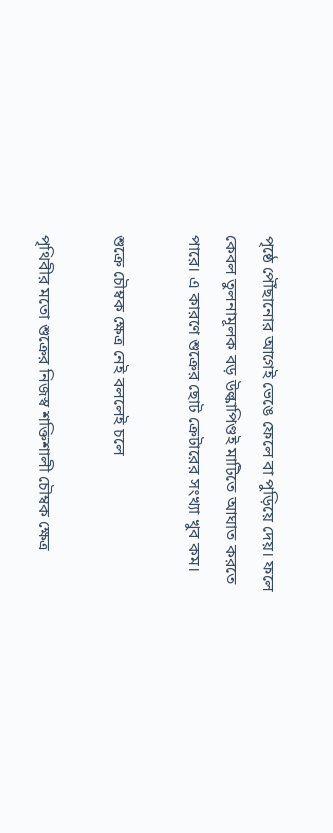পৃষ্ঠে পৌঁছানোর আগেই ভেঙে ফেলে বা পুড়িয়ে দেয়। ফলে কেবল তুলনামূলক বড় উল্কাপিণ্ডই মাটিতে আঘাত করতে পারে। এ কারণে শুক্রের ছোট ক্রেটারের সংখ্যা খুব কম।

শুক্রে চৌম্বক ক্ষেত্র নেই বললেই চলে

পৃথিবীর মতো শুক্রের নিজস্ব শক্তিশালী চৌম্বক ক্ষেত্র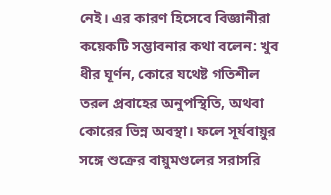নেই। এর কারণ হিসেবে বিজ্ঞানীরা কয়েকটি সম্ভাবনার কথা বলেন: খুব ধীর ঘূর্ণন, কোরে যথেষ্ট গতিশীল তরল প্রবাহের অনুপস্থিতি, অথবা কোরের ভিন্ন অবস্থা। ফলে সূর্যবায়ুর সঙ্গে শুক্রের বায়ুমণ্ডলের সরাসরি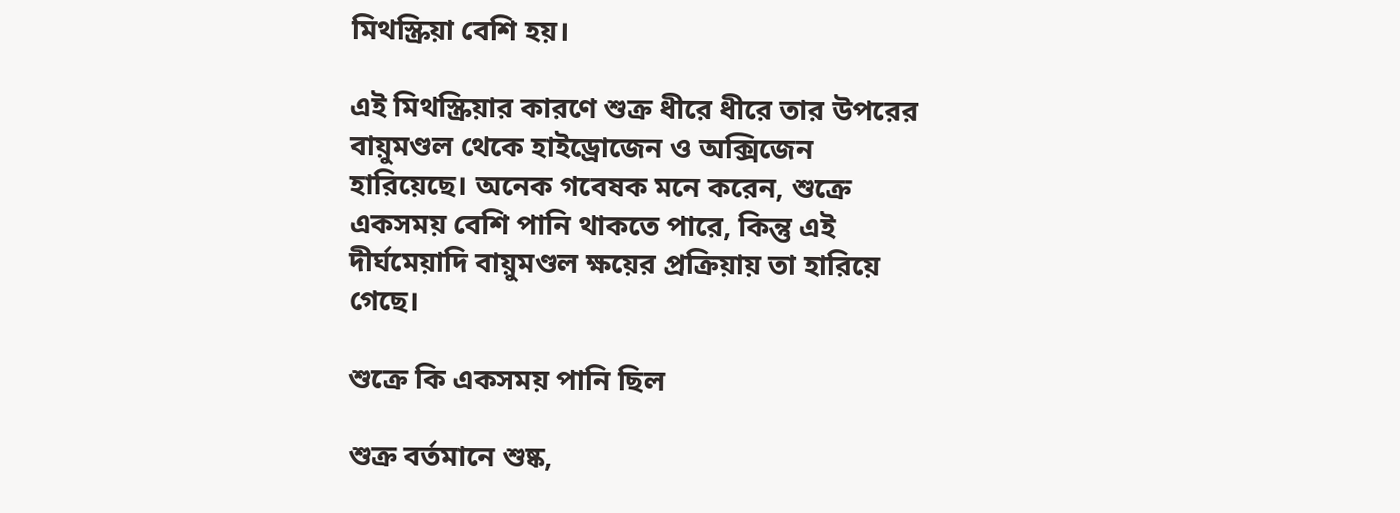মিথস্ক্রিয়া বেশি হয়।

এই মিথস্ক্রিয়ার কারণে শুক্র ধীরে ধীরে তার উপরের বায়ুমণ্ডল থেকে হাইড্রোজেন ও অক্সিজেন হারিয়েছে। অনেক গবেষক মনে করেন, শুক্রে একসময় বেশি পানি থাকতে পারে, কিন্তু এই দীর্ঘমেয়াদি বায়ুমণ্ডল ক্ষয়ের প্রক্রিয়ায় তা হারিয়ে গেছে।

শুক্রে কি একসময় পানি ছিল

শুক্র বর্তমানে শুষ্ক,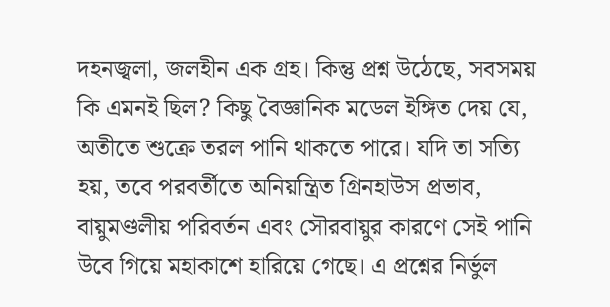দহনজ্বলা, জলহীন এক গ্রহ। কিন্তু প্রশ্ন উঠেছে, সবসময় কি এমনই ছিল? কিছু বৈজ্ঞানিক মডেল ইঙ্গিত দেয় যে, অতীতে শুক্রে তরল পানি থাকতে পারে। যদি তা সত্যি হয়, তবে পরবর্তীতে অনিয়ন্ত্রিত গ্রিনহাউস প্রভাব, বায়ুমণ্ডলীয় পরিবর্তন এবং সৌরবায়ুর কারণে সেই পানি উবে গিয়ে মহাকাশে হারিয়ে গেছে। এ প্রশ্নের নির্ভুল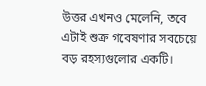উত্তর এখনও মেলেনি, তবে এটাই শুক্র গবেষণার সবচেয়ে বড় রহস্যগুলোর একটি।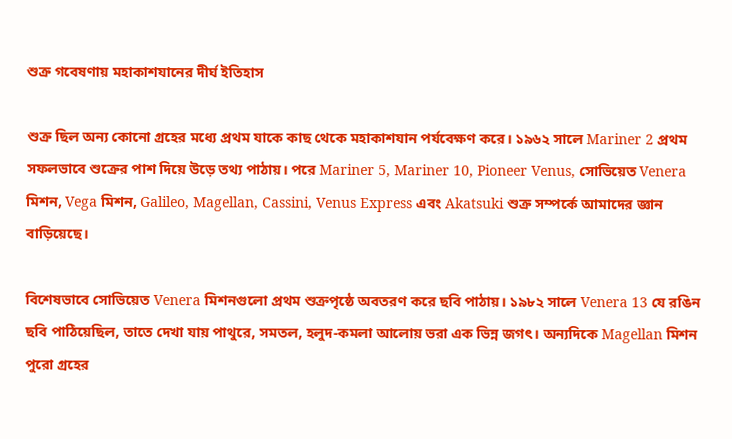শুক্র গবেষণায় মহাকাশযানের দীর্ঘ ইতিহাস

শুক্র ছিল অন্য কোনো গ্রহের মধ্যে প্রথম যাকে কাছ থেকে মহাকাশযান পর্যবেক্ষণ করে। ১৯৬২ সালে Mariner 2 প্রথম সফলভাবে শুক্রের পাশ দিয়ে উড়ে তথ্য পাঠায়। পরে Mariner 5, Mariner 10, Pioneer Venus, সোভিয়েত Venera মিশন, Vega মিশন, Galileo, Magellan, Cassini, Venus Express এবং Akatsuki শুক্র সম্পর্কে আমাদের জ্ঞান বাড়িয়েছে।

বিশেষভাবে সোভিয়েত Venera মিশনগুলো প্রথম শুক্রপৃষ্ঠে অবতরণ করে ছবি পাঠায়। ১৯৮২ সালে Venera 13 যে রঙিন ছবি পাঠিয়েছিল, তাতে দেখা যায় পাথুরে, সমতল, হলুদ-কমলা আলোয় ভরা এক ভিন্ন জগৎ। অন্যদিকে Magellan মিশন পুরো গ্রহের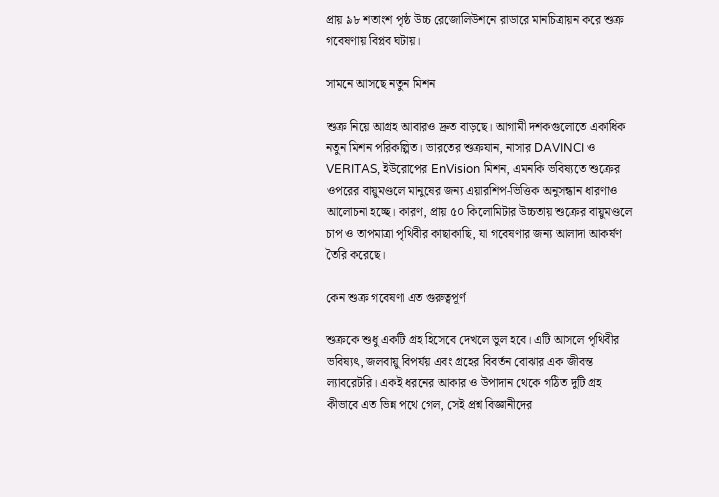প্রায় ৯৮ শতাংশ পৃষ্ঠ উচ্চ রেজোলিউশনে রাডারে মানচিত্রায়ন করে শুক্র গবেষণায় বিপ্লব ঘটায়।

সামনে আসছে নতুন মিশন

শুক্র নিয়ে আগ্রহ আবারও দ্রুত বাড়ছে। আগামী দশকগুলোতে একাধিক নতুন মিশন পরিকল্পিত। ভারতের শুক্রযান, নাসার DAVINCI ও VERITAS, ইউরোপের EnVision মিশন, এমনকি ভবিষ্যতে শুক্রের ওপরের বায়ুমণ্ডলে মানুষের জন্য এয়ারশিপ-ভিত্তিক অনুসন্ধান ধারণাও আলোচনা হচ্ছে। কারণ, প্রায় ৫০ কিলোমিটার উচ্চতায় শুক্রের বায়ুমণ্ডলে চাপ ও তাপমাত্রা পৃথিবীর কাছাকাছি, যা গবেষণার জন্য আলাদা আকর্ষণ তৈরি করেছে।

কেন শুক্র গবেষণা এত গুরুত্বপূর্ণ

শুক্রকে শুধু একটি গ্রহ হিসেবে দেখলে ভুল হবে। এটি আসলে পৃথিবীর ভবিষ্যৎ, জলবায়ু বিপর্যয় এবং গ্রহের বিবর্তন বোঝার এক জীবন্ত ল্যাবরেটরি। একই ধরনের আকার ও উপাদান থেকে গঠিত দুটি গ্রহ কীভাবে এত ভিন্ন পথে গেল, সেই প্রশ্ন বিজ্ঞানীদের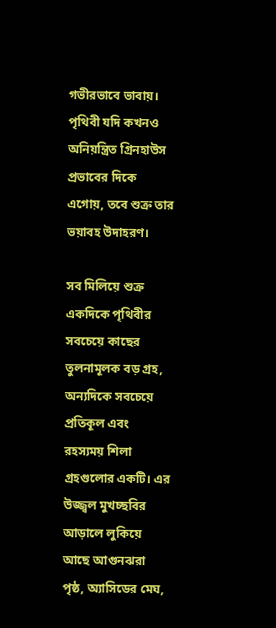গভীরভাবে ভাবায়। পৃথিবী যদি কখনও অনিয়ন্ত্রিত গ্রিনহাউস প্রভাবের দিকে এগোয়, তবে শুক্র তার ভয়াবহ উদাহরণ।

সব মিলিয়ে শুক্র একদিকে পৃথিবীর সবচেয়ে কাছের তুলনামূলক বড় গ্রহ, অন্যদিকে সবচেয়ে প্রতিকূল এবং রহস্যময় শিলা গ্রহগুলোর একটি। এর উজ্জ্বল মুখচ্ছবির আড়ালে লুকিয়ে আছে আগুনঝরা পৃষ্ঠ, অ্যাসিডের মেঘ,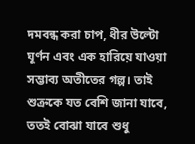দমবন্ধ করা চাপ, ধীর উল্টো ঘূর্ণন এবং এক হারিয়ে যাওয়া সম্ভাব্য অতীতের গল্প। তাই শুক্রকে যত বেশি জানা যাবে, ততই বোঝা যাবে শুধু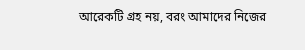আরেকটি গ্রহ নয়, বরং আমাদের নিজের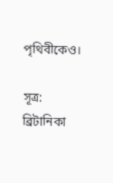পৃথিবীকেও।

সূত্র: ব্রিটানিকা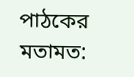পাঠকের মতামত: